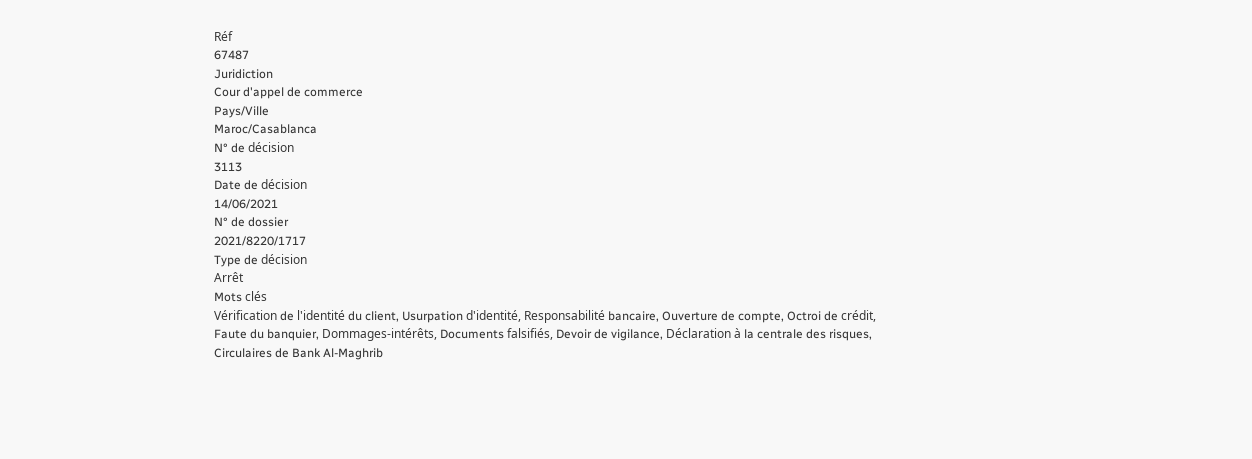Réf
67487
Juridiction
Cour d'appel de commerce
Pays/Ville
Maroc/Casablanca
N° de décision
3113
Date de décision
14/06/2021
N° de dossier
2021/8220/1717
Type de décision
Arrêt
Mots clés
Vérification de l'identité du client, Usurpation d'identité, Responsabilité bancaire, Ouverture de compte, Octroi de crédit, Faute du banquier, Dommages-intérêts, Documents falsifiés, Devoir de vigilance, Déclaration à la centrale des risques, Circulaires de Bank Al-Maghrib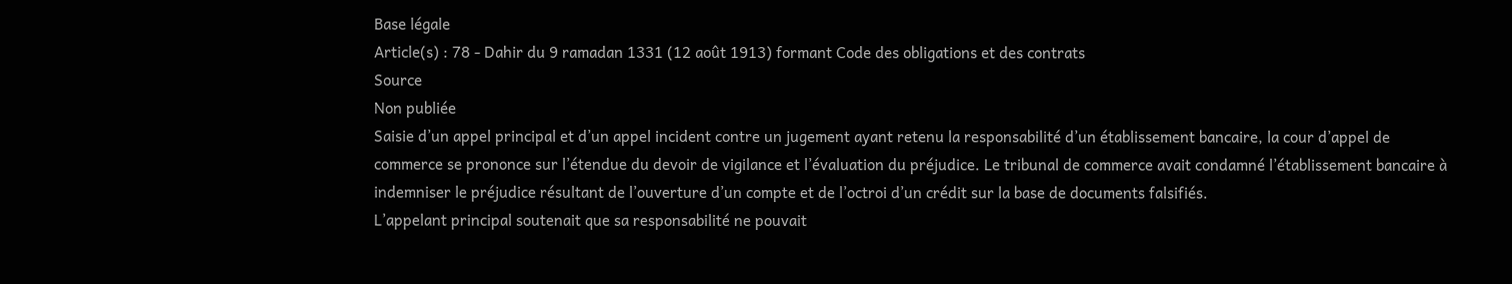Base légale
Article(s) : 78 - Dahir du 9 ramadan 1331 (12 août 1913) formant Code des obligations et des contrats
Source
Non publiée
Saisie d’un appel principal et d’un appel incident contre un jugement ayant retenu la responsabilité d’un établissement bancaire, la cour d’appel de commerce se prononce sur l’étendue du devoir de vigilance et l’évaluation du préjudice. Le tribunal de commerce avait condamné l’établissement bancaire à indemniser le préjudice résultant de l’ouverture d’un compte et de l’octroi d’un crédit sur la base de documents falsifiés.
L’appelant principal soutenait que sa responsabilité ne pouvait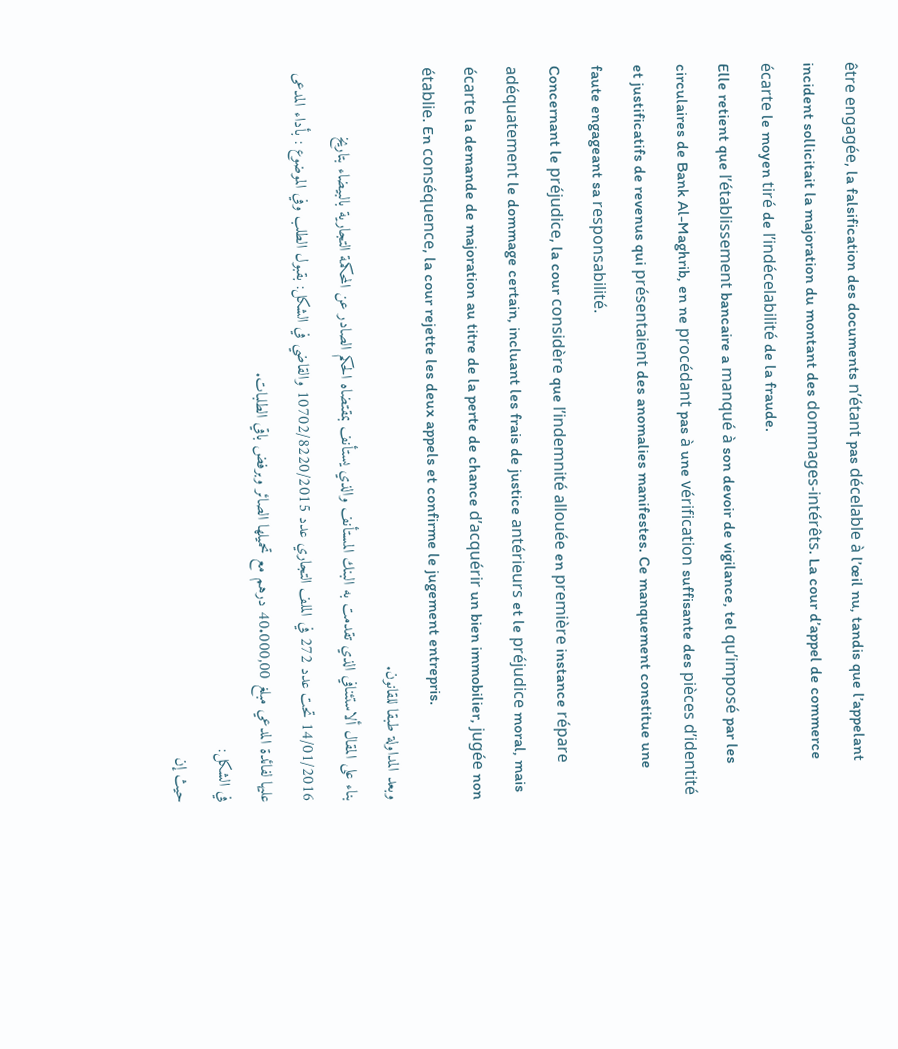être engagée, la falsification des documents n’étant pas décelable à l’œil nu, tandis que l’appelant incident sollicitait la majoration du montant des dommages-intérêts. La cour d’appel de commerce écarte le moyen tiré de l’indécelabilité de la fraude.
Elle retient que l’établissement bancaire a manqué à son devoir de vigilance, tel qu’imposé par les circulaires de Bank Al-Maghrib, en ne procédant pas à une vérification suffisante des pièces d’identité et justificatifs de revenus qui présentaient des anomalies manifestes. Ce manquement constitue une faute engageant sa responsabilité.
Concernant le préjudice, la cour considère que l’indemnité allouée en première instance répare adéquatement le dommage certain, incluant les frais de justice antérieurs et le préjudice moral, mais écarte la demande de majoration au titre de la perte de chance d’acquérir un bien immobilier, jugée non établie. En conséquence, la cour rejette les deux appels et confirme le jugement entrepris.
وبعد المداولة طبقا للقانون.
بناء على المقال ألاستئنافي الذي تقدمت به البنك المستأنف والذي يستأنف بمقتضاه الحكم الصادر عن المحكمة التجارية بالبيضاء بتاريخ 14/01/2016 تحت عدد 272 في الملف التجاري عدد 10702/8220/2015 والقاضي في الشكل: بقبول الطلب وفي الموضوع : بأداء المدعى عليها لفائدة المدعي مبلغ 40.000,00 درهم مع تحميلها الصائر وبرفض باقي الطلبات.
في الشكل:
حيث إن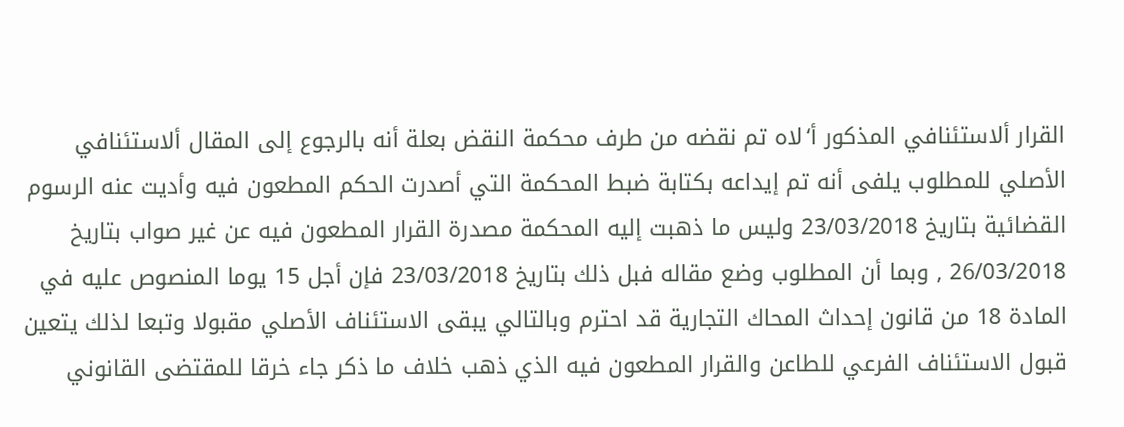القرار ألاستئنافي المذكور أ‘لاه تم نقضه من طرف محكمة النقض بعلة أنه بالرجوع إلى المقال ألاستئنافي الأصلي للمطلوب يلفى أنه تم إيداعه بكتابة ضبط المحكمة التي أصدرت الحكم المطعون فيه وأديت عنه الرسوم القضائية بتاريخ 23/03/2018 وليس ما ذهبت إليه المحكمة مصدرة القرار المطعون فيه عن غير صواب بتاريخ 26/03/2018 , وبما أن المطلوب وضع مقاله فبل ذلك بتاريخ 23/03/2018 فإن أجل 15 يوما المنصوص عليه في المادة 18 من قانون إحداث المحاك التجارية قد احترم وبالتالي يبقى الاستئناف الأصلي مقبولا وتبعا لذلك يتعين قبول الاستئناف الفرعي للطاعن والقرار المطعون فيه الذي ذهب خلاف ما ذكر جاء خرقا للمقتضى القانوني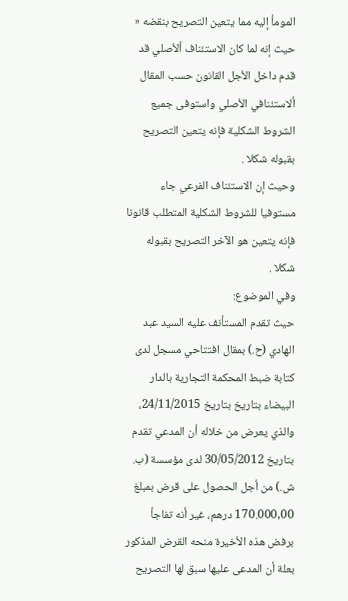المومأ إليه مما يتعين التصريح بنقضه «
حيث إنه لما كان الاستئناف ألأصلي قد قدم داخل الأجل القانون حسب المقال ألاستئنافي الأصلي واستوفى جميع الشروط الشكلية فإنه يتعين التصريح بقبوله شكلا .
وحيث إن الاستئناف الفرعي جاء مستوفيا للشروط الشكلية المتطلب قانونا فإنه يتعين هو الآخر التصريح بقبوله شكلا .
وفي الموضوع:
حيث تقدم المستأنف عليه السيد عبد الهادي (ح.) بمقال افتتاحي مسجل لدى كتابة ضبط المحكمة التجارية بالدار البيضاء بتاريخ بتاريخ 24/11/2015، والذي يعرض من خلاله أن المدعي تقدم بتاريخ 30/05/2012 لدى مؤسسة (ب. ش.) من أجل الحصول على قرض بمبلغ 170.000,00 درهم، غير أنه تفاجأ برفض هذه الأخيرة منحه القرض المذكور بعلة أن المدعى عليها سبق لها التصريح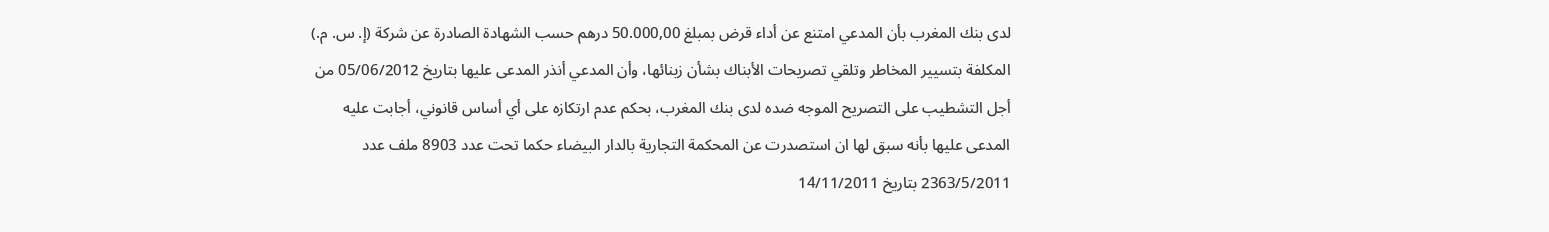لدى بنك المغرب بأن المدعي امتنع عن أداء قرض بمبلغ 50.000,00 درهم حسب الشهادة الصادرة عن شركة (إ. س. م.) المكلفة بتسيير المخاطر وتلقي تصريحات الأبناك بشأن زبنائها، وأن المدعي أنذر المدعى عليها بتاريخ 05/06/2012 من أجل التشطيب على التصريح الموجه ضده لدى بنك المغرب، بحكم عدم ارتكازه على أي أساس قانوني، أجابت عليه المدعى عليها بأنه سبق لها ان استصدرت عن المحكمة التجارية بالدار البيضاء حكما تحت عدد 8903 ملف عدد 2363/5/2011 بتاريخ 14/11/2011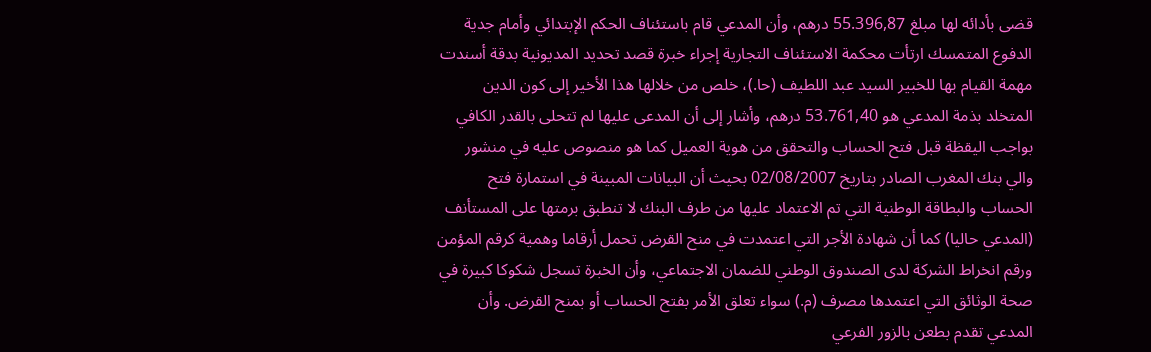قضى بأدائه لها مبلغ 55.396,87 درهم، وأن المدعي قام باستئناف الحكم الإبتدائي وأمام جدية الدفوع المتمسك ارتأت محكمة الاستئناف التجارية إجراء خبرة قصد تحديد المديونية بدقة أسندت مهمة القيام بها للخبير السيد عبد اللطيف (حا.)، خلص من خلالها هذا الأخير إلى كون الدين المتخلد بذمة المدعي هو 53.761,40 درهم، وأشار إلى أن المدعى عليها لم تتحلى بالقدر الكافي بواجب اليقظة قبل فتح الحساب والتحقق من هوية العميل كما هو منصوص عليه في منشور والي بنك المغرب الصادر بتاريخ 02/08/2007 بحيث أن البيانات المبينة في استمارة فتح الحساب والبطاقة الوطنية التي تم الاعتماد عليها من طرف البنك لا تنطبق برمتها على المستأنف (المدعي حاليا) كما أن شهادة الأجر التي اعتمدت في منح القرض تحمل أرقاما وهمية كرقم المؤمن ورقم انخراط الشركة لدى الصندوق الوطني للضمان الاجتماعي، وأن الخبرة تسجل شكوكا كبيرة في صحة الوثائق التي اعتمدها مصرف (م.) سواء تعلق الأمر بفتح الحساب أو بمنح القرض. وأن المدعي تقدم بطعن بالزور الفرعي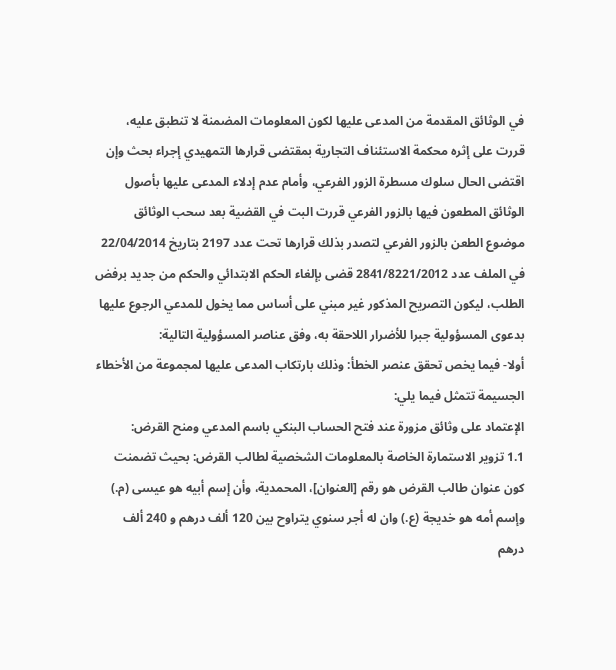في الوثائق المقدمة من المدعى عليها لكون المعلومات المضمنة لا تنطبق عليه، قررت على إثره محكمة الاستئناف التجارية بمقتضى قرارها التمهيدي إجراء بحث وإن اقتضى الحال سلوك مسطرة الزور الفرعي، وأمام عدم إدلاء المدعى عليها بأصول الوثائق المطعون فيها بالزور الفرعي قررت البت في القضية بعد سحب الوثائق موضوع الطعن بالزور الفرعي لتصدر بذلك قرارها تحت عدد 2197 بتاريخ 22/04/2014 في الملف عدد 2841/8221/2012 قضى بإلغاء الحكم الابتدائي والحكم من جديد برفض الطلب، ليكون التصريح المذكور غير مبني على أساس مما يخول للمدعي الرجوع عليها بدعوى المسؤولية جبرا للأضرار اللاحقة به، وفق عناصر المسؤولية التالية:
أولا- فيما يخص تحقق عنصر الخطأ: وذلك بارتكاب المدعى عليها لمجموعة من الأخطاء الجسيمة تتمثل فيما يلي:
الإعتماد على وثائق مزورة عند فتح الحساب البنكي باسم المدعي ومنح القرض:
1.1 تزوير الاستمارة الخاصة بالمعلومات الشخصية لطالب القرض: بحيث تضمنت كون عنوان طالب القرض هو رقم [العنوان]، المحمدية، وأن إسم أبيه هو عيسى (م.) وإسم أمه هو خديجة (ع.) وان له أجر سنوي يتراوح بين 120 ألف درهم و 240 ألف درهم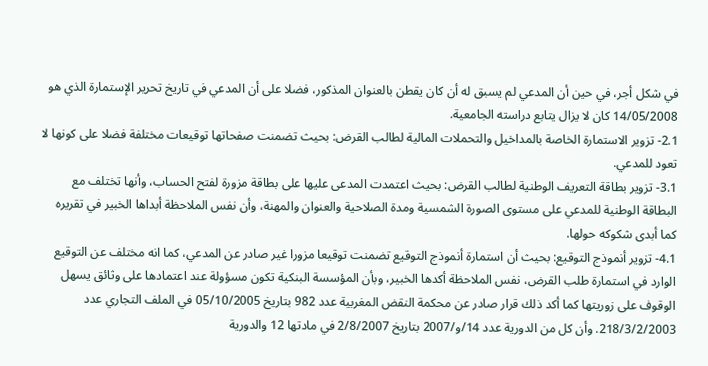في شكل أجر، في حين أن المدعي لم يسبق له أن كان يقطن بالعنوان المذكور، فضلا على أن المدعي في تاريخ تحرير الإستمارة الذي هو 14/05/2008 كان لا يزال يتابع دراسته الجامعية.
2.1- تزوير الاستمارة الخاصة بالمداخيل والتحملات المالية لطالب القرض: بحيث تضمنت صفحاتها توقيعات مختلفة فضلا على كونها لا تعود للمدعي.
3.1- تزوير بطاقة التعريف الوطنية لطالب القرض: بحيث اعتمدت المدعى عليها على بطاقة مزورة لفتح الحساب، وأنها تختلف مع البطاقة الوطنية للمدعي على مستوى الصورة الشمسية ومدة الصلاحية والعنوان والمهنة، وأن نفس الملاحظة أبداها الخبير في تقريره كما أبدى شكوكه حولها.
4.1- تزوير أنموذج التوقيع: بحيث أن استمارة أنموذج التوقيع تضمنت توقيعا مزورا غير صادر عن المدعي، كما انه مختلف عن التوقيع الوارد في استمارة طلب القرض، نفس الملاحظة أكدها الخبير، وبأن المؤسسة البنكية تكون مسؤولة عند اعتمادها على وثائق يسهل الوقوف على زوريتها كما أكد ذلك قرار صادر عن محكمة النقض المغربية عدد 982 بتاريخ 05/10/2005 في الملف التجاري عدد 218/3/2/2003. وأن كل من الدورية عدد 14/و/2007 بتاريخ 2/8/2007 في مادتها 12 والدورية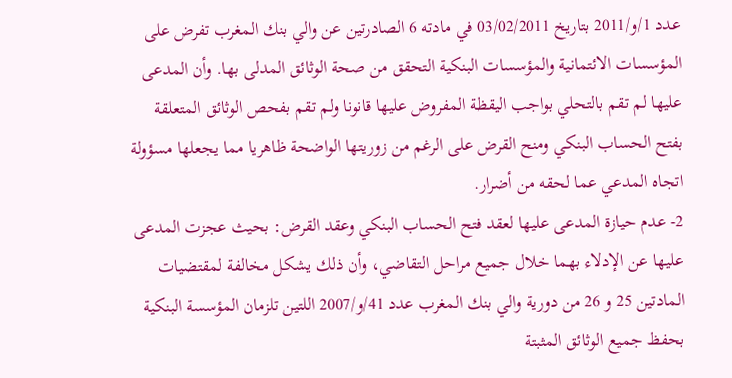عدد 1/و/2011 بتاريخ 03/02/2011 في مادته 6 الصادرتين عن والي بنك المغرب تفرض على المؤسسات الائتمانية والمؤسسات البنكية التحقق من صحة الوثائق المدلى بها. وأن المدعى عليها لم تقم بالتحلي بواجب اليقظة المفروض عليها قانونا ولم تقم بفحص الوثائق المتعلقة بفتح الحساب البنكي ومنح القرض على الرغم من زوريتها الواضحة ظاهريا مما يجعلها مسؤولة اتجاه المدعي عما لحقه من أضرار.
2- عدم حيازة المدعى عليها لعقد فتح الحساب البنكي وعقد القرض: بحيث عجزت المدعى عليها عن الإدلاء بهما خلال جميع مراحل التقاضي، وأن ذلك يشكل مخالفة لمقتضيات المادتين 25 و 26 من دورية والي بنك المغرب عدد 41/و/2007 اللتين تلزمان المؤسسة البنكية بحفظ جميع الوثائق المثبتة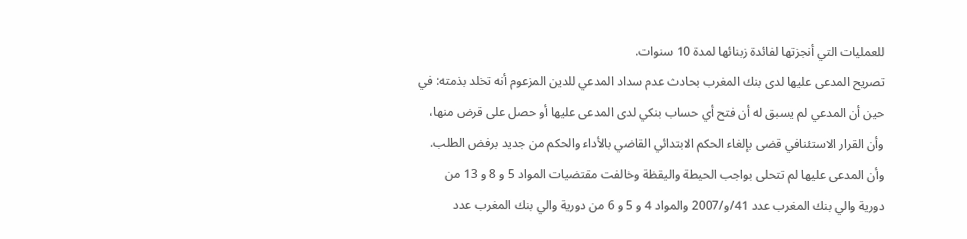للعمليات التي أنجزتها لفائدة زبنائها لمدة 10 سنوات.
تصريح المدعى عليها لدى بنك المغرب بحادث عدم سداد المدعي للدين المزعوم أنه تخلد بذمته: في حين أن المدعي لم يسبق له أن فتح أي حساب بنكي لدى المدعى عليها أو حصل على قرض منها، وأن القرار الاستئنافي قضى بإلغاء الحكم الابتدائي القاضي بالأداء والحكم من جديد برفض الطلب.
وأن المدعى عليها لم تتحلى بواجب الحيطة واليقظة وخالفت مقتضيات المواد 5 و 8 و 13 من دورية والي بنك المغرب عدد 41/و/2007 والمواد 4 و 5 و 6 من دورية والي بنك المغرب عدد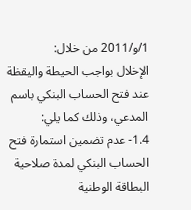1/و/2011 من خلال:
الإخلال بواجب الحيطة واليقظة عند فتح الحساب البنكي باسم المدعي، وذلك كما يلي:
1.4- عدم تضمين استمارة فتح الحساب البنكي لمدة صلاحية البطاقة الوطنية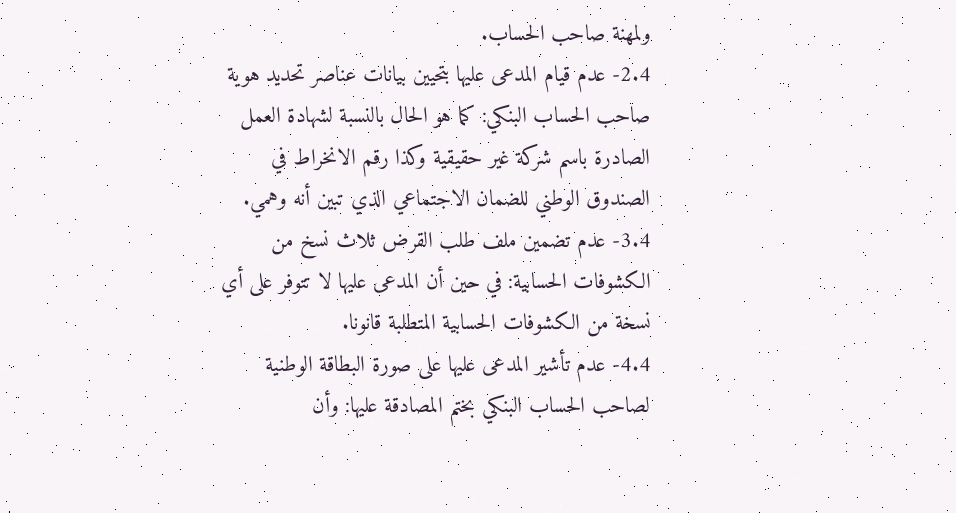ولمهنة صاحب الحساب.
2.4- عدم قيام المدعى عليها بتحيين بيانات عناصر تحديد هوية صاحب الحساب البنكي: كما هو الحال بالنسبة لشهادة العمل الصادرة باسم شركة غير حقيقية وكذا رقم الانخراط في الصندوق الوطني للضمان الاجتماعي الذي تبين أنه وهمي.
3.4- عدم تضمين ملف طلب القرض ثلاث نسخ من الكشوفات الحسابية: في حين أن المدعى عليها لا تتوفر على أي نسخة من الكشوفات الحسابية المتطلبة قانونا.
4.4- عدم تأشير المدعى عليها على صورة البطاقة الوطنية لصاحب الحساب البنكي بختم المصادقة عليها: وأن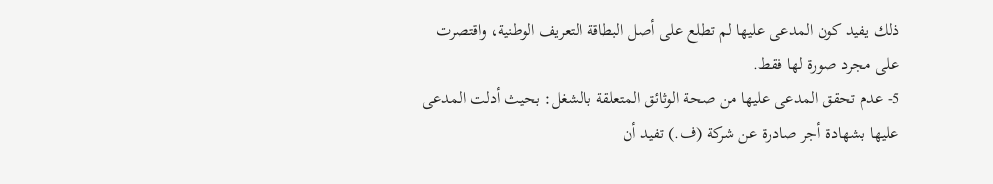ذلك يفيد كون المدعى عليها لم تطلع على أصل البطاقة التعريف الوطنية، واقتصرت على مجرد صورة لها فقط.
5- عدم تحقق المدعى عليها من صحة الوثائق المتعلقة بالشغل: بحيث أدلت المدعى عليها بشهادة أجر صادرة عن شركة (ف.) تفيد أن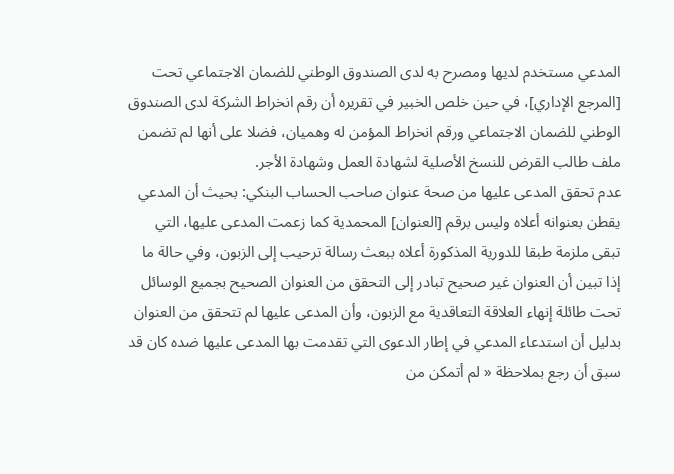المدعي مستخدم لديها ومصرح به لدى الصندوق الوطني للضمان الاجتماعي تحت [المرجع الإداري]، في حين خلص الخبير في تقريره أن رقم انخراط الشركة لدى الصندوق الوطني للضمان الاجتماعي ورقم انخراط المؤمن له وهميان، فضلا على أنها لم تضمن ملف طالب القرض للنسخ الأصلية لشهادة العمل وشهادة الأجر.
عدم تحقق المدعى عليها من صحة عنوان صاحب الحساب البنكي: بحيث أن المدعي يقطن بعنوانه أعلاه وليس برقم [العنوان] المحمدية كما زعمت المدعى عليها، التي تبقى ملزمة طبقا للدورية المذكورة أعلاه ببعث رسالة ترحيب إلى الزبون، وفي حالة ما إذا تبين أن العنوان غير صحيح تبادر إلى التحقق من العنوان الصحيح بجميع الوسائل تحت طائلة إنهاء العلاقة التعاقدية مع الزبون، وأن المدعى عليها لم تتحقق من العنوان بدليل أن استدعاء المدعي في إطار الدعوى التي تقدمت بها المدعى عليها ضده كان قد سبق أن رجع بملاحظة « لم أتمكن من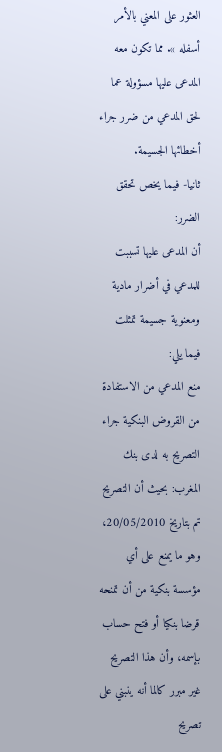العثور على المعني بالأمر أسفله ». مما تكون معه المدعى عليها مسؤولة عما لحق المدعي من ضرر جراء أخطائها الجسيمة.
ثانيا- فيما يخص تحقق الضرر:
أن المدعى عليها تسببت للمدعي في أضرار مادية ومعنوية جسيمة تمثلت فيما يلي:
منع المدعي من الاستفادة من القروض البنكية جراء التصريح به لدى بنك المغرب: بحيث أن التصريح تم بتاريخ 20/05/2010، وهو ما يمنع على أي مؤسسة بنكية من أن تمنحه قرضا بنكيا أو فتح حساب بإسمه، وأن هذا التصريح غير مبرر كالما أنه ينبني على تصريح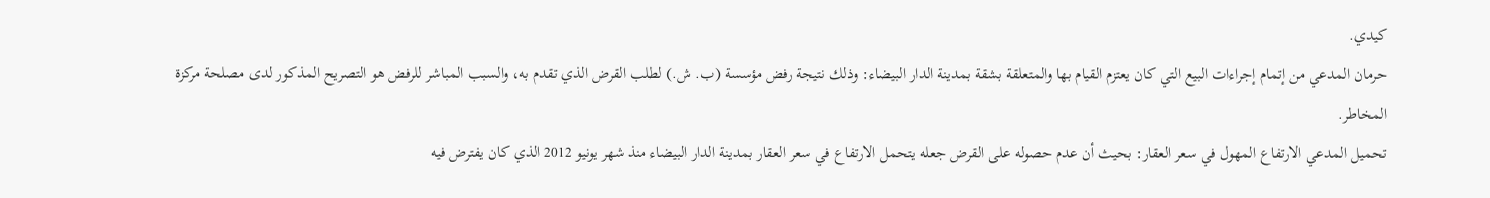كيدي.
حرمان المدعي من إتمام إجراءات البيع التي كان يعتزم القيام بها والمتعلقة بشقة بمدينة الدار البيضاء: وذلك نتيجة رفض مؤسسة (ب. ش.) لطلب القرض الذي تقدم به، والسبب المباشر للرفض هو التصريح المذكور لدى مصلحة مركزة المخاطر.
تحميل المدعي الارتفاع المهول في سعر العقار: بحيث أن عدم حصوله على القرض جعله يتحمل الارتفاع في سعر العقار بمدينة الدار البيضاء منذ شهر يونيو 2012 الذي كان يفترض فيه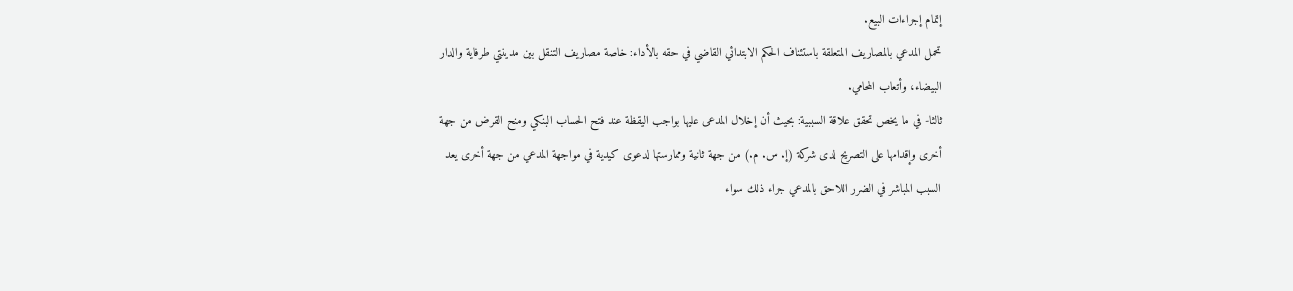إتمام إجراءات البيع.
تحمل المدعي بالمصاريف المتعلقة باستئناف الحكم الابتدائي القاضي في حقه بالأداء: خاصة مصاريف التنقل بين مدينتي طرفاية والدار البيضاء، وأتعاب المحامي.
ثالثا- في ما يخص تحقق علاقة السببية: بحيث أن إخلال المدعى عليها بواجب اليقظة عند فتح الحساب البنكي ومنح القرض من جهة أخرى وإقدامها على التصريح لدى شركة (إ. س. م.) من جهة ثانية وممارستها لدعوى كيدية في مواجهة المدعي من جهة أخرى يعد السبب المباشر في الضرر اللاحق بالمدعي جراء ذلك سواء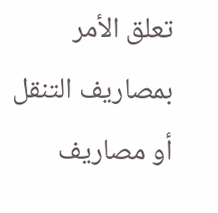تعلق الأمر بمصاريف التنقل أو مصاريف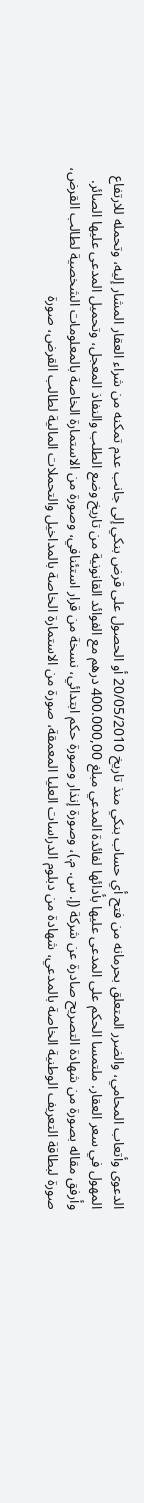الدعوى وأتعاب المحامي، والضرر المتعلق بحرمانه من فتح أي حساب بنكي منذ تاريخ 20/05/2010 أو الحصول على قرض بنكي إلى جانب عدم تمكنه من شراء العقار المشار إليه، وتحمله للارتفاع المهول في سعر العقار. ملتمسا الحكم على المدعى عليها بأدائها لفائدة المدعي مبلغ 400.000,00 درهم مع الفوائد القانونية من تاريخ وضع الطلب والنفاذ المعجل، وتحميل المدعى عليها الصائر. وأرفق مقاله بصورة من شهادة التصريح صادرة عن شركة (إ. س. م.)، وصورة إنذار وصورة حكم ابتدائي، نسخة من قرار استئنافي، وصورة من الاستمارة الخاصة بالمعلومات الشخصية لطالب القرض، صورة لبطاقة التعريف الوطنية الخاصة بالمدعي، شهادة من دبلوم الدراسات العليا المعمقة، صورة من الاستمارة الخاصة بالمداخيل والتحملات المالية لطالب القرض، صورة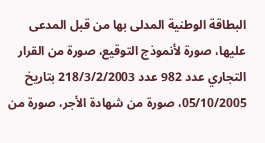البطاقة الوطنية المدلى بها من قبل المدعى عليها، صورة لأنموذج التوقيع، صورة من القرار التجاري عدد 982 عدد 218/3/2/2003 بتاريخ 05/10/2005، صورة من شهادة الأجر، صورة من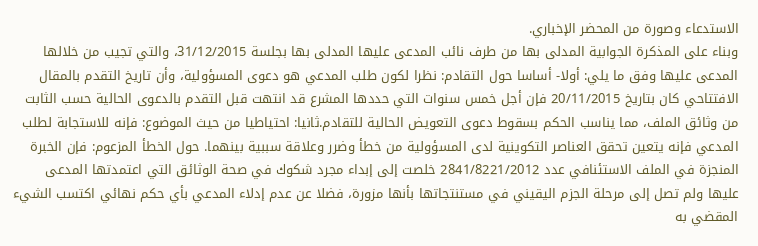الاستدعاء وصورة من المحضر الإخباري.
وبناء على المذكرة الجوابية المدلى بها من طرف نائب المدعى عليها المدلى بها بجلسة 31/12/2015، والتي تجيب من خلالها المدعى عليها وفق ما يلي: أولا- أساسا حول التقادم: نظرا لكون طلب المدعي هو دعوى المسؤولية، وأن تاريخ التقدم بالمقال الافتتاحي كان بتاريخ 20/11/2015 فإن أجل خمس سنوات التي حددها المشرع قد انتهت قبل التقدم بالدعوى الحالية حسب الثابت من وثائق الملف، مما يناسب الحكم بسقوط دعوى التعويض الحالية للتقادم.ثانيا: احتياطيا من حيث الموضوع: فإنه للاستجابة لطلب المدعي فإنه يتعين تحقق العناصر التكوينية لدى المسؤولية من خطأ وضرر وعلاقة سببية بينهما. حول الخطأ المزعوم: فإن الخبرة المنجزة في الملف الاستئنافي عدد 2841/8221/2012 خلصت إلى إبداء مجرد شكوك في صحة الوثائق التي اعتمدتها المدعى عليها ولم تصل إلى مرحلة الجزم اليقيني في مستنتجاتها بأنها مزورة، فضلا عن عدم إدلاء المدعي بأي حكم نهائي اكتسب الشيء المقضي به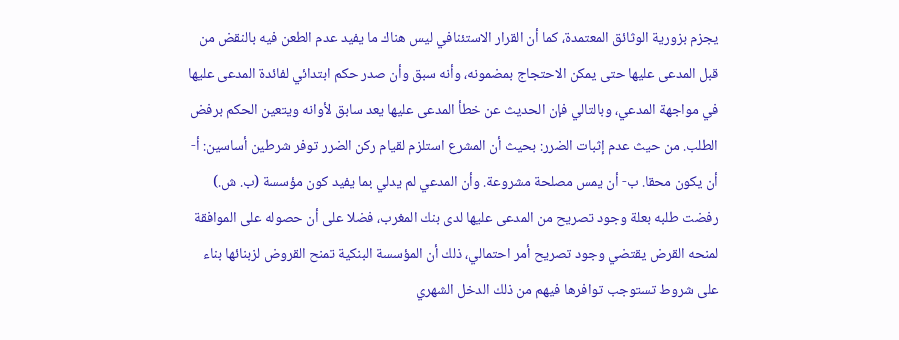يجزم بزورية الوثائق المعتمدة، كما أن القرار الاستئنافي ليس هناك ما يفيد عدم الطعن فيه بالنقض من قبل المدعى عليها حتى يمكن الاحتجاج بمضمونه، وأنه سبق وأن صدر حكم ابتدائي لفائدة المدعى عليها في مواجهة المدعي، وبالتالي فإن الحديث عن خطأ المدعى عليها يعد سابق لأوانه ويتعين الحكم برفض الطلب. من حيث عدم إثبات الضرر: بحيث أن المشرع استلزم لقيام ركن الضرر توفر شرطين أساسين: أ- أن يكون محقا. ب- أن يمس مصلحة مشروعة. وأن المدعي لم يدلي بما يفيد كون مؤسسة (ب. ش.) رفضت طلبه بعلة وجود تصريح من المدعى عليها لدى بنك المغرب، فضلا على أن حصوله على الموافقة لمنحه القرض يقتضي وجود تصريح أمر احتمالي، ذلك أن المؤسسة البنكية تمنح القروض لزبنائها بناء على شروط تستوجب توافرها فيهم من ذلك الدخل الشهري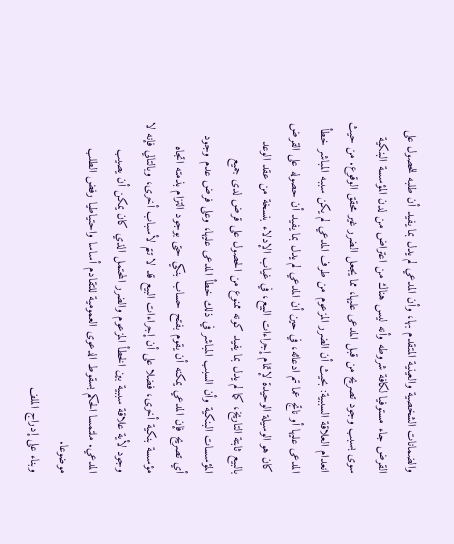والضمانات الشخصية والعينية المتقدم بها، وأن المدعي لم يدل بما يفيد أن طلبه للحصول على القرض جاء مستوفيا لكافة شروطه وأنه ليس هناك من اعتراض من لدن المؤسسة البنكية سوى بسبب وجود تصريح من قبل المدعى عليها، مما يجعل الضرر غير محقق الوقوع. من حيث انعدام العلاقة السببية: بحيث أن الضرر المزعوم من طرف المدعي لم يكن سببه المباشر خطأ المدعى عليها أو ناتج عما تم ادعائه، في حين أن المدعي لم يدل بما يفيد أن حصوله على القرض كان هو الوسيلة الوحيدة لإتمام إجراءات البيع، في غياب الإدلاء بنسخة من عقد الوعد بالبيع ثابتة التاريخ، كما لم يدل بما يفيد كونه ممنوع من الحصول على قرض لدى جميع المؤسسات البنكية وأن السبب المباشر في ذلك خطأ المدعى عليها، وعلى فرض عدم وجود أي تصريح فإن المدعي يمكنه أن يقوم بفتح حساب بنكي حتى بوجود التزام بذمته اتجاه مؤسسة بنكية أخرى، فضلا على أن إجراءات البيع قد لا تتم لأسباب أخرى، وبالتالي فإنه لا وجود لأية علاقة سببية بين الخطأ المزعوم والضرر المحتمل الذي كان يمكن أن يصيب المدعي. ملتمسا الحكم بسقوط الدعوى العمومية للتقادم أساسا واحتياطيا رفض الطلب موضوعا.
وبناء على إدراج الملف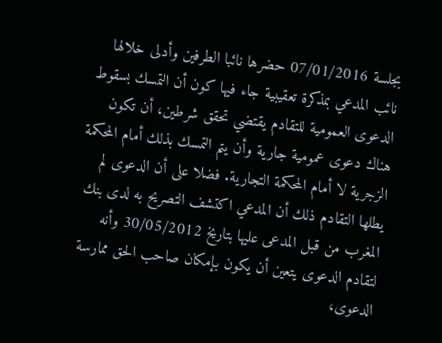بجلسة 07/01/2016 حضرها نائبا الطرفين وأدلى خلالها نائب المدعي بمذكرة تعقيبية جاء فيها كون أن التمسك بسقوط الدعوى العمومية للتقادم يقتضي تحقق شرطين، أن تكون هناك دعوى عمومية جارية وأن يتم التمسك بذلك أمام المحكمة الزجرية لا أمام المحكمة التجارية. فضلا على أن الدعوى لم يطلها التقادم ذلك أن المدعي اكتشف التصريح به لدى بنك المغرب من قبل المدعى عليها بتاريخ 30/05/2012 وأنه لتقادم الدعوى يتعين أن يكون بإمكان صاحب الحق ممارسة الدعوى،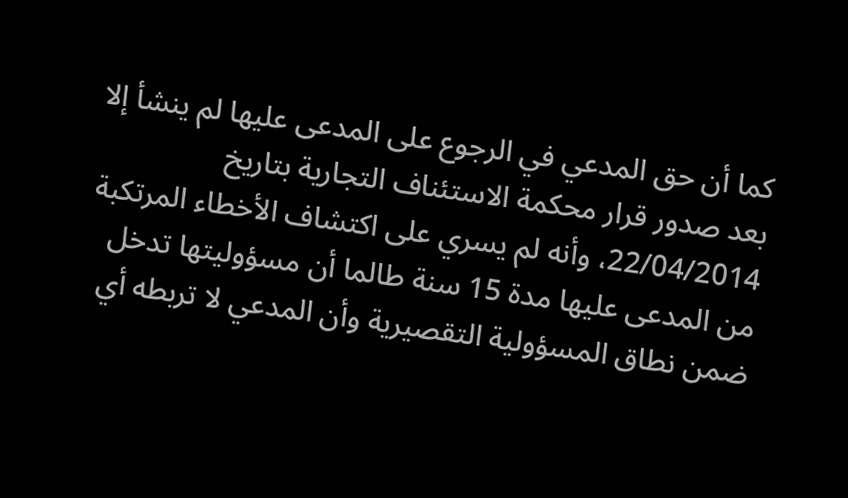كما أن حق المدعي في الرجوع على المدعى عليها لم ينشأ إلا بعد صدور قرار محكمة الاستئناف التجارية بتاريخ 22/04/2014، وأنه لم يسري على اكتشاف الأخطاء المرتكبة من المدعى عليها مدة 15 سنة طالما أن مسؤوليتها تدخل ضمن نطاق المسؤولية التقصيرية وأن المدعي لا تربطه أي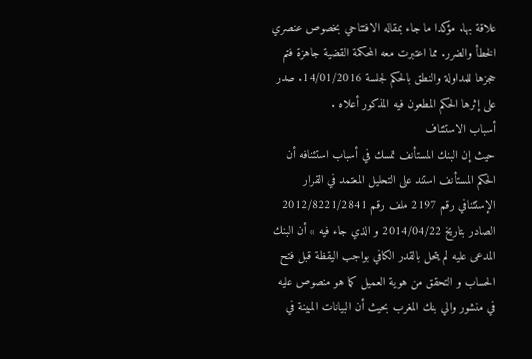علاقة بها. مؤكدا ما جاء بمقاله الافتتاحي بخصوص عنصري الخطأ والضرر. مما اعتبرت معه المحكمة القضية جاهزة فتم حجزها للمداولة والنطق بالحكم لجلسة 14/01/2016. صدر على إثرها الحكم المطعون فيه المذكور أعلاه .
أسباب الاستئناف
حيث إن البنك المستأنف تمسك في أسباب استئنافه أن الحكم المستأنف استند على التحليل المعتمد في القرار الإستئنافي رقم 2197 ملف رقم 2012/8221/2841 الصادر بتاريخ 2014/04/22 و الذي جاء فيه » أن البنك المدعى عليه لم يتحل بالقدر الكافي بواجب اليقظة قبل فتح الحساب و التحقق من هوية العميل كما هو منصوص عليه في منشور والي بنك المغرب بحيث أن البيانات المبينة في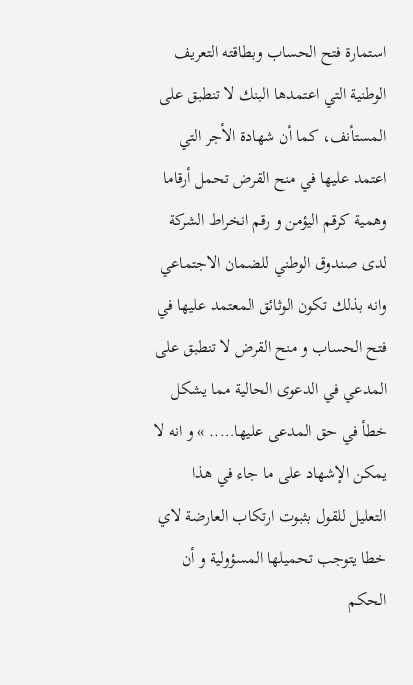استمارة فتح الحساب وبطاقته التعريف الوطنية التي اعتمدها البنك لا تنطبق على المستأنف، كما أن شهادة الأجر التي اعتمد عليها في منح القرض تحمل أرقاما وهمية كرقم اليؤمن و رقم انخراط الشركة لدى صندوق الوطني للضمان الاجتماعي وانه بذلك تكون الوثائق المعتمد عليها في فتح الحساب و منح القرض لا تنطبق على المدعي في الدعوى الحالية مما يشكل خطأ في حق المدعى عليها….. » و انه لا يمكن الإشهاد على ما جاء في هذا التعليل للقول بثبوت ارتكاب العارضة لاي خطا يتوجب تحميلها المسؤولية و أن الحكم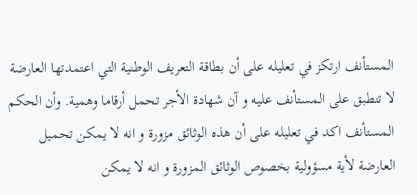المستأنف ارتكز في تعليله على أن بطاقة التعريف الوطنية التي اعتمدتها العارضة لا تنطبق على المستأنف عليه و آن شهادة الأجر تحمل أرقاما وهمية. وأن الحكم المستأنف اكد في تعليله على أن هذه الوثائق مزورة و انه لا يمكن تحميل العارضة لأية مسؤولية بخصوص الوثائق المزورة و انه لا يمكن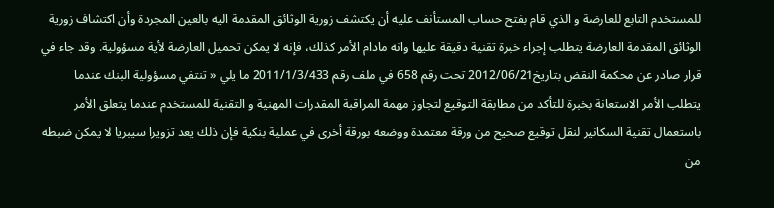للمستخدم التابع للعارضة و الذي قام بفتح حساب المستأنف عليه أن يكتشف زورية الوثائق المقدمة اليه بالعين المجردة وأن اكتشاف زورية الوثائق المقدمة العارضة يتطلب إجراء خبرة تقنية دقيقة عليها وانه مادام الأمر كذلك، فإنه لا يمكن تحميل العارضة لأية مسؤولية. وقد جاء في قرار صادر عن محكمة النقض بتاريخ2012/06/21 تحت رقم 658 في ملف رقم 2011/1/3/433 ما يلي « تنتفي مسؤولية البنك عندما يتطلب الأمر الاستعانة بخبرة للتأكد من مطابقة التوقيع لتجاوز مهمة المراقبة المقدرات المهنية و التقنية للمستخدم عندما يتعلق الأمر باستعمال تقنية السكانير لنقل توقيع صحيح من ورقة معتمدة ووضعه بورقة أخرى في عملية بنكية فإن ذلك يعد تزويرا سيبريا لا يمكن ضبطه من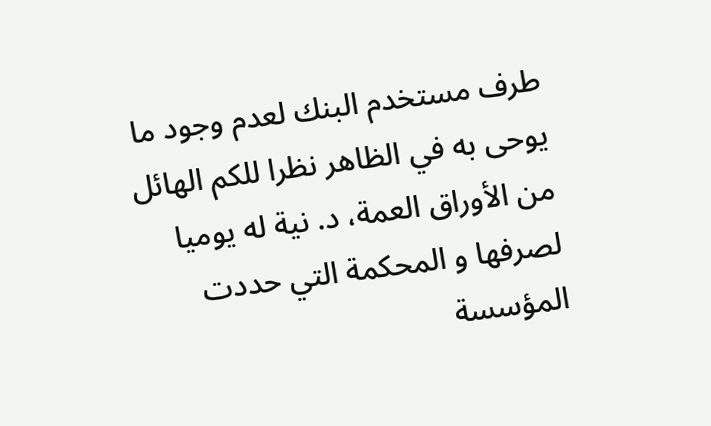طرف مستخدم البنك لعدم وجود ما يوحى به في الظاهر نظرا للكم الهائل من الأوراق العمة، د. نية له يوميا لصرفها و المحكمة التي حددت المؤسسة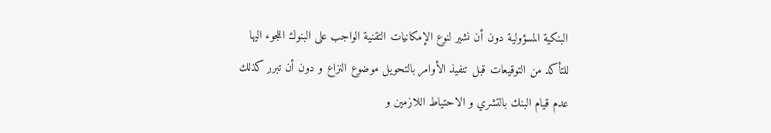البنكية المسؤولية دون أن نشير لنوع الإمكانيات التقنية الواجب على البنوك اللجوء اليها للتأكد من التوقيعات قبل تنفيذ الأوامر بالتحويل موضوع النزاع و دون أن تبرر كذلك عدم قيام البنك بالتشري و الاحتياط اللازمين و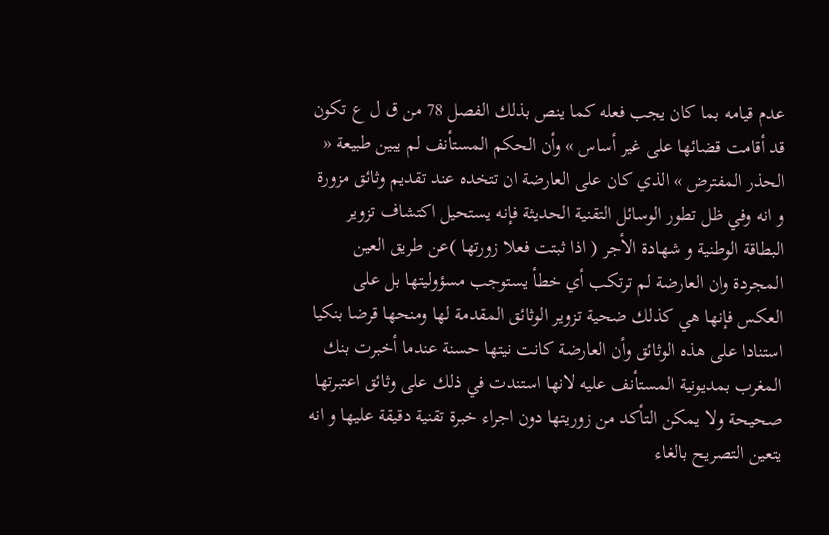عدم قيامه بما كان يجب فعله كما ينص بذلك الفصل 78 من ق ل ع تكون قد أقامت قضائها على غير أساس » وأن الحكم المستأنف لم يبين طبيعة « الحذر المفترض » الذي كان على العارضة ان تتخده عند تقديم وثائق مزورة و انه وفي ظل تطور الوسائل التقنية الحديثة فإنه يستحيل اكتشاف تزوير البطاقة الوطنية و شهادة الأجر ( اذا ثبتت فعلا زورتها )عن طريق العين المجردة وان العارضة لم ترتكب أي خطأ يستوجب مسؤوليتها بل على العكس فإنها هي كذلك ضحية تزوير الوثائق المقدمة لها ومنحها قرضا بنكيا استنادا على هذه الوثائق وأن العارضة كانت نيتها حسنة عندما أخبرت بنك المغرب بمديونية المستأنف عليه لانها استندت في ذلك على وثائق اعتبرتها صحيحة ولا يمكن التأكد من زوريتها دون اجراء خبرة تقنية دقيقة عليها و انه يتعين التصريح بالغاء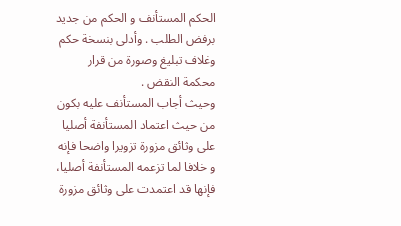الحكم المستأنف و الحكم من جديد برفض الطلب . وأدلى بنسخة حكم وغلاف تبليغ وصورة من قرار محكمة النقض .
وحيث أجاب المستأنف عليه بكون من حيث اعتماد المستأنفة أصليا على وثائق مزورة تزویرا واضحا فإنه و خلافا لما تزعمه المستأنفة أصليا، فإنها قد اعتمدت على وثائق مزورة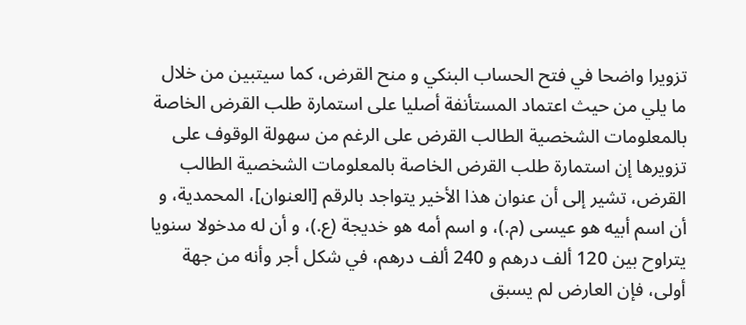تزویرا واضحا في فتح الحساب البنكي و منح القرض، كما سيتبين من خلال ما يلي من حيث اعتماد المستأنفة أصليا على استمارة طلب القرض الخاصة بالمعلومات الشخصية الطالب القرض على الرغم من سهولة الوقوف على تزويرها إن استمارة طلب القرض الخاصة بالمعلومات الشخصية الطالب القرض، تشير إلى أن عنوان هذا الأخير يتواجد بالرقم [العنوان]، المحمدية، و أن اسم أبيه هو عیسی (م.)، و اسم أمه هو خديجة (ع.)، و أن له مدخولا سنويا يتراوح بين 120 ألف درهم و 240 ألف درهم، في شكل أجر وأنه من جهة أولى، فإن العارض لم يسبق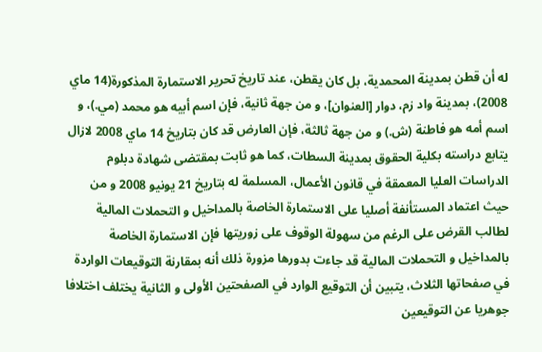له أن قطن بمدينة المحمدية، بل كان يقطن، عند تاريخ تحرير الاستمارة المذكورة(14 ماي 2008)، بمدينة واد زم، دوار [العنوان]، و من جهة ثانية، فإن اسم أبيه هو محمد (مي.)، و اسم أمه هو فاطنة (ش.) و من جهة ثالثة، فإن العارض قد كان بتاريخ 14 ماي 2008 لازال يتابع دراسته بكلية الحقوق بمدينة السطات، كما هو ثابت بمقتضى شهادة دبلوم الدراسات العليا المعمقة في قانون الأعمال، المسلمة له بتاريخ 21 يونيو 2008 و من حيث اعتماد المستأنفة أصليا على الاستمارة الخاصة بالمداخيل و التحملات المالية لطالب القرض على الرغم من سهولة الوقوف على زوريتها فإن الاستمارة الخاصة بالمداخيل و التحملات المالية قد جاءت بدورها مزورة ذلك أنه بمقارنة التوقيعات الواردة في صفحاتها الثلاث، يتبين أن التوقيع الوارد في الصفحتين الأولى و الثانية يختلف اختلافا جوهريا عن التوقيعين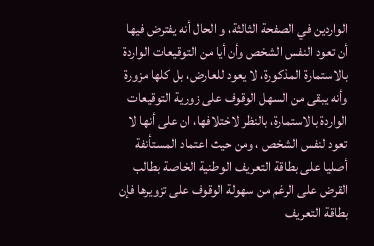الواردين في الصفحة الثالثة، و الحال أنه يفترض فيها أن تعود النفس الشخص وأن أيا من التوقيعات الواردة بالاستمارة المذكورة، لا يعود للعارض، بل كلها مزورة وأنه يبقى من السهل الوقوف على زورية التوقيعات الواردة بالاستمارة، بالنظر لاختلافها، ان على أنها لا تعود لنفس الشخص ، ومن حيث اعتماد المستأنفة أصليا على بطاقة التعريف الوطنية الخاصة بطالب القرض على الرغم من سهولة الوقوف على تزويرها فإن بطاقة التعريف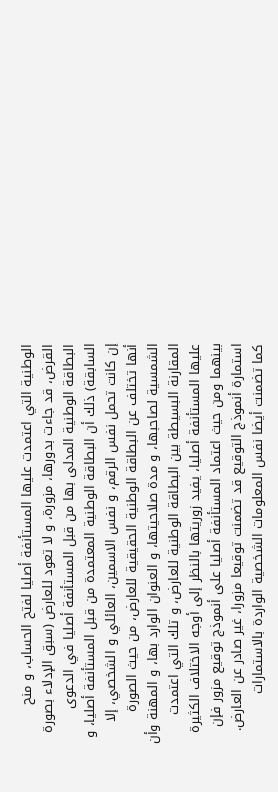الوطنية التي اعتمدت عليها المستأنفة أصليا لفتح الحساب، و منح القرض، قد جاءت بدورها، مزورة، و لا تعود للعارض (سبق الإدلاء بصورة البطاقة الوطنية المدلی بها من قبل المستأنفة أصليا في الدعوى السابقة) ذلك أن البطاقة الوطنية المعتمدة من قبل المستأنفة أصليا، و إن كانت تحمل نفس الرقم، و نفس الاسمين، العائلي و الشخصي، إلا أنها تختلف عن البطاقة الوطنية الحقيقية للعارض، من حيث الصورة الشمسية لصاحبها، و مدة صلاحيتها، و العنوان الوارد بها، و المهنة وأن المقارنة البسيطة بين البطاقة الوطنية للعارض، و تلك التي اعتمدت عليها المستأنفة أصليا، يفيد زوريتها بالنظر إلى أوجه الاختلاف الكثيرة بينهما ومن حيث اعتماد المستأنفة أصليا على أنموذج توقيع مزور فإن استمارة أنموذج التوقيع قد تضمنت توقيعا مزورا، غير صادر عن العارض. كما تضمنت أيضا نفس المعلومات الشخصية الواردة بالاستمارات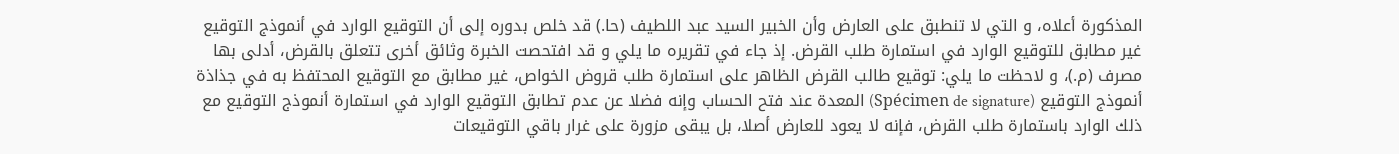المذكورة أعلاه، و التي لا تنطبق على العارض وأن الخبير السيد عبد اللطيف (حا.) قد خلص بدوره إلى أن التوقيع الوارد في أنموذج التوقيع غير مطابق للتوقيع الوارد في استمارة طلب القرض. إذ جاء في تقريره ما يلي و قد افتحصت الخبرة وثائق أخرى تتعلق بالقرض، أدلى بها مصرف (م.)، و لاحظت ما يلي: توقيع طالب القرض الظاهر على استمارة طلب قروض الخواص، غير مطابق مع التوقيع المحتفظ به في جذاذة أنموذج التوقيع (Spécimen de signature) المعدة عند فتح الحساب وإنه فضلا عن عدم تطابق التوقيع الوارد في استمارة أنموذج التوقيع مع ذلك الوارد باستمارة طلب القرض، فإنه لا يعود للعارض أصلا، بل يبقى مزورة على غرار باقي التوقيعات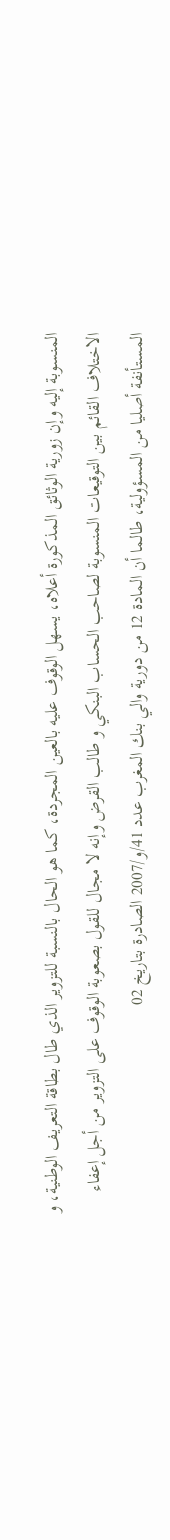المنسوبة إليه وإن زورية الوثائق المذكورة أعلاه، يسهل الوقوف عليه بالعين المجردة، كما هو الحال بالنسبة للتزوير الذي طال بطاقة التعريف الوطنية، و الاختلاف القائم بين التوقيعات المنسوبة لصاحب الحساب البنكي و طالب القرض وإنه لا مجال للقول بصعوبة الوقوف على التزوير من أجل إعفاء المستأنفة أصليا من المسؤولية، طالما أن المادة 12 من دورية والي بنك المغرب عدد 41/و/2007 الصادرة بتاريخ 02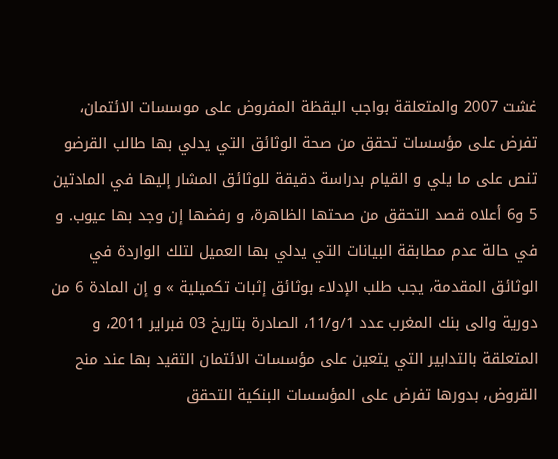غشت 2007 والمتعلقة بواجب اليقظة المفروض على موسسات الائتمان، تفرض على مؤسسات تحقق من صحة الوثائق التي يدلي بها طالب القرضو تنص على ما يلي و القيام بدراسة دقيقة للوثائق المشار إليها في المادتين 5 و6 أعلاه قصد التحقق من صحتها الظاهرة، و رفضها إن وجد بها عيوب. و في حالة عدم مطابقة البيانات التي يدلي بها العميل لتلك الواردة في الوثائق المقدمة، يجب طلب الإدلاء بوثائق إثبات تكميلية » و إن المادة 6 من دورية والى بنك المغرب عدد 1/و/11، الصادرة بتاريخ 03 فبراير 2011، و المتعلقة بالتدابير التي يتعين على مؤسسات الائتمان التقيد بها عند منح القروض، بدورها تفرض على المؤسسات البنكية التحقق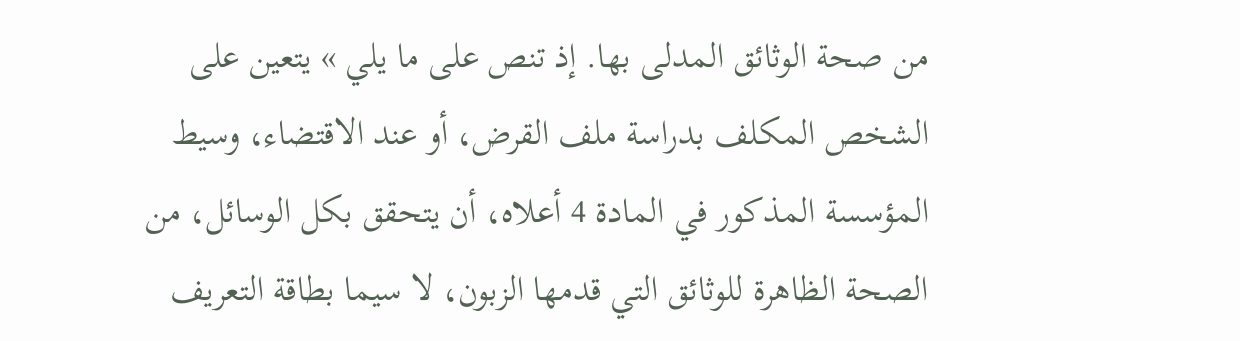من صحة الوثائق المدلى بها. إذ تنص على ما يلي » يتعين على الشخص المكلف بدراسة ملف القرض، أو عند الاقتضاء، وسيط المؤسسة المذكور في المادة 4 أعلاه، أن يتحقق بكل الوسائل، من الصحة الظاهرة للوثائق التي قدمها الزبون، لا سيما بطاقة التعريف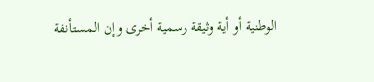الوطنية أو أية وثيقة رسمية أخری وإن المستأنفة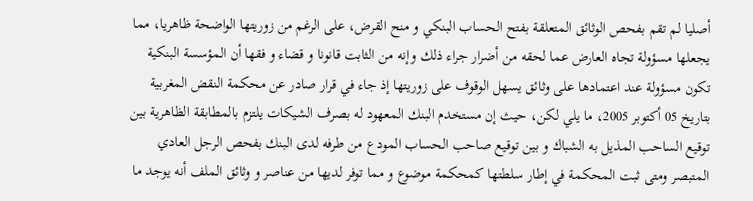أصليا لم تقم بفحص الوثائق المتعلقة بفتح الحساب البنكي و منح القرض، على الرغم من زوريتها الواضحة ظاهريا، مما يجعلها مسؤولة تجاه العارض عما لحقه من أضرار جراء ذلك وإنه من الثابت قانونا و قضاء و فقها أن المؤسسة البنكية تكون مسؤولة عند اعتمادها على وثائق يسهل الوقوف على زوريتها إذ جاء في قرار صادر عن محكمة النقض المغربية بتاريخ 05 أكتوبر 2005، ما يلي لكن، حيث إن مستخدم البنك المعهود له بصرف الشيكات يلتزم بالمطابقة الظاهرية بين توقيع الساحب المذيل به الشباك و بين توقيع صاحب الحساب المودع من طرفه لدى البنك بفحص الرجل العادي المتبصر ومتى ثبت المحكمة في إطار سلطتها كمحكمة موضوع و مما توفر لديها من عناصر و وثائق الملف أنه يوجد ما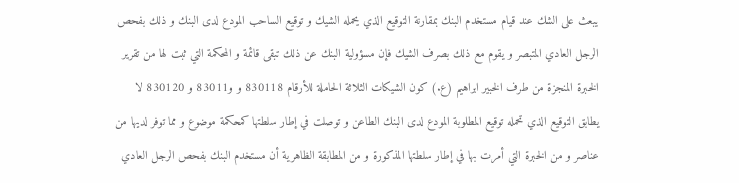يبعث على الشك عند قيام مستخدم البنك بمقارنة التوقيع الذي يحمله الشيك و توقيع الساحب المودع لدى البنك و ذلك بفحص الرجل العادي المتبصر و يقوم مع ذلك بصرف الشيك فإن مسؤولية البنك عن ذلك تبقى قائمة و المحكمة التي ثبت لها من تقرير الخبرة المنجزة من طرف الخبير ابراهيم (ع.) كون الشيكات الثلاثة الحاملة للأرقام 830118 و و83011 و 830120 لا يطابق التوقيع الذي تحمله توقيع المطلوبة المودع لدى البنك الطاعن و توصلت في إطار سلطتها كمحكمة موضوع و مما توفر لديها من عناصر و من الخبرة التي أمرت بها في إطار سلطتها المذكورة و من المطابقة الظاهرية أن مستخدم البنك بفحص الرجل العادي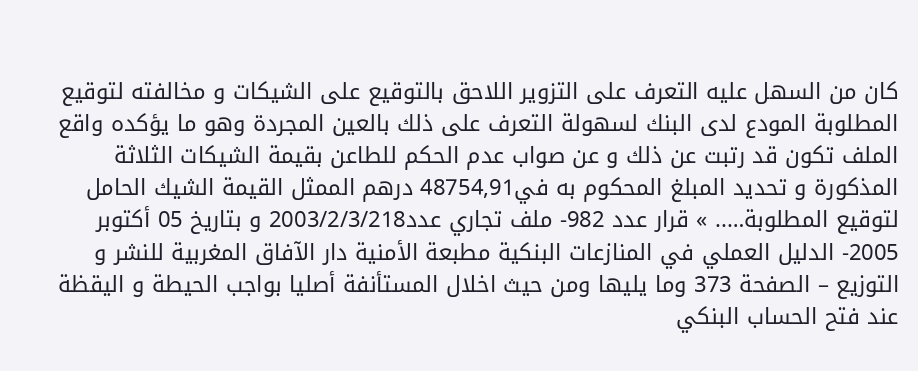كان من السهل عليه التعرف على التزوير اللاحق بالتوقيع على الشيكات و مخالفته لتوقيع المطلوبة المودع لدى البنك لسهولة التعرف على ذلك بالعين المجردة وهو ما يؤكده واقع الملف تكون قد رتبت عن ذلك و عن صواب عدم الحكم للطاعن بقيمة الشيكات الثلاثة المذكورة و تحديد المبلغ المحكوم به في48754,91 درهم الممثل القيمة الشيك الحامل لتوقيع المطلوبة….. » قرار عدد 982- ملف تجاري عدد2003/2/3/218 و بتاريخ 05 أكتوبر 2005- الدليل العملي في المنازعات البنكية مطبعة الأمنية دار الآفاق المغربية للنشر و التوزيع – الصفحة 373 وما يليها ومن حيث اخلال المستأنفة أصليا بواجب الحيطة و اليقظة عند فتح الحساب البنكي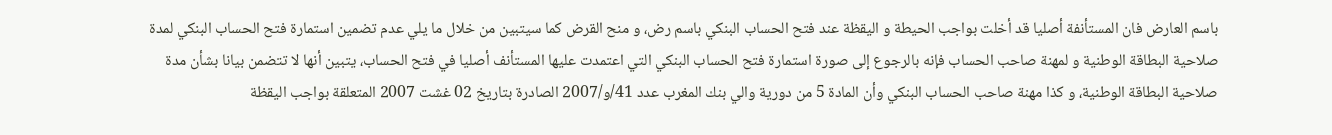باسم العارض فان المستأنفة أصليا قد أخلت بواجب الحيطة و اليقظة عند فتح الحساب البنكي باسم رض، و منح القرض كما سيتبين من خلال ما يلي عدم تضمين استمارة فتح الحساب البنكي لمدة صلاحية البطاقة الوطنية و لمهنة صاحب الحساب فإنه بالرجوع إلى صورة استمارة فتح الحساب البنكي التي اعتمدت عليها المستأنف أصليا في فتح الحساب، يتبين أنها لا تتضمن بيانا بشأن مدة صلاحية البطاقة الوطنية، و كذا مهنة صاحب الحساب البنكي وأن المادة 5 من دورية والي بنك المغرب عدد 41/و/2007 الصادرة بتاريخ 02 غشت 2007 المتعلقة بواجب اليقظة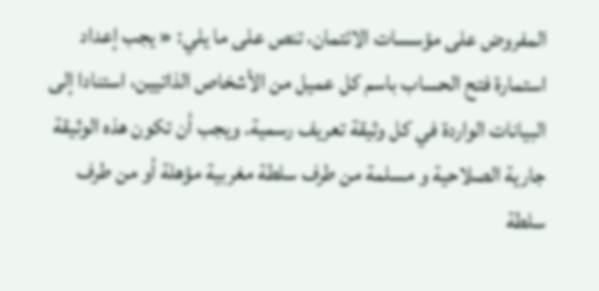المفروض على مؤسسات الائتمان، تنص على ما يلي: « يجب إعداد استمارة فتح الحساب باسم كل عميل من الأشخاص الذاتيين، استنادا إلى البيانات الواردة في كل وثيقة تعریف رسمية. ويجب أن تكون هذه الوثيقة جارية الصلاحية و مسلمة من طرف سلطة مغربية مؤهلة أو من طرف سلطة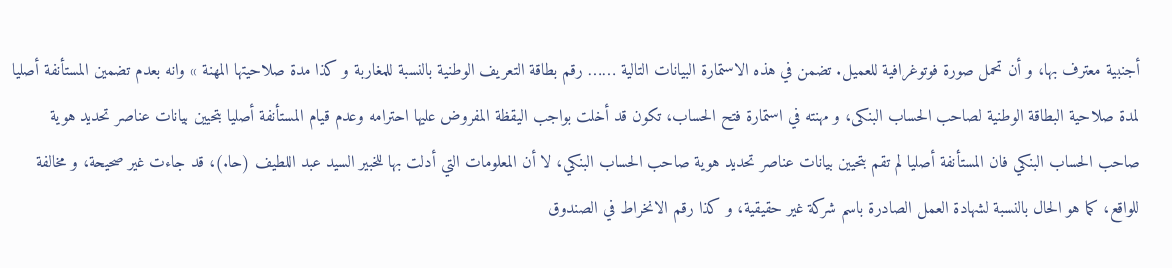أجنبية معترف بها، و أن تحمل صورة فوتوغرافية للعميل. تضمن في هذه الاستمارة البيانات التالية …… رقم بطاقة التعريف الوطنية بالنسبة للمغاربة و كذا مدة صلاحيتها المهنة » وانه بعدم تضمين المستأنفة أصليا لمدة صلاحية البطاقة الوطنية لصاحب الحساب البنکی، و مهنته في استمارة فتح الحساب، تكون قد أخلت بواجب اليقظة المفروض عليها احترامه وعدم قيام المستأنفة أصليا بتحيين بيانات عناصر تحديد هوية صاحب الحساب البنكي فان المستأنفة أصليا لم تقم بتحيين بيانات عناصر تحديد هوية صاحب الحساب البنكي، لا أن المعلومات التي أدلت بها للخبير السيد عبد اللطيف (حا.)، قد جاءت غير صحيحة، و مخالفة للواقع، كما هو الحال بالنسبة لشهادة العمل الصادرة باسم شركة غير حقيقية، و كذا رقم الانخراط في الصندوق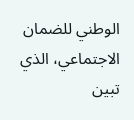الوطني للضمان الاجتماعي، الذي تبين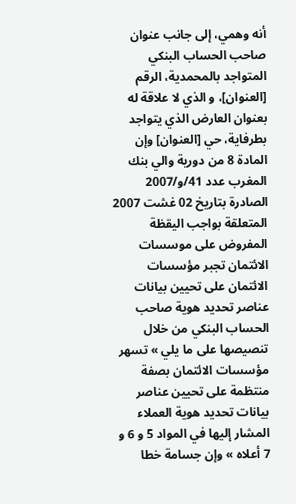أنه وهمي، إلى جانب عنوان صاحب الحساب البنكي المتواجد بالمحمدية، الرقم [العنوان]، و الذي لا علاقة له بعنوان العارض الذي يتواجد بطرفاية، حي [العنوان] وإن المادة 8 من دورية والي بنك المغرب عدد 41/و/2007 الصادرة بتاريخ 02 غشت 2007 المتعلقة بواجب اليقظة المفروض على موسسات الائتمان تجبر مؤسسات الائتمان على تحيين بيانات عناصر تحديد هوية صاحب الحساب البنكي من خلال تنصيصها على ما يلي » تسهر مؤسسات الائتمان بصفة منتظمة على تحيين عناصر بيانات تحديد هوية العملاء المشار إليها في المواد 5 و 6 و 7 أعلاه » وإن جسامة خطا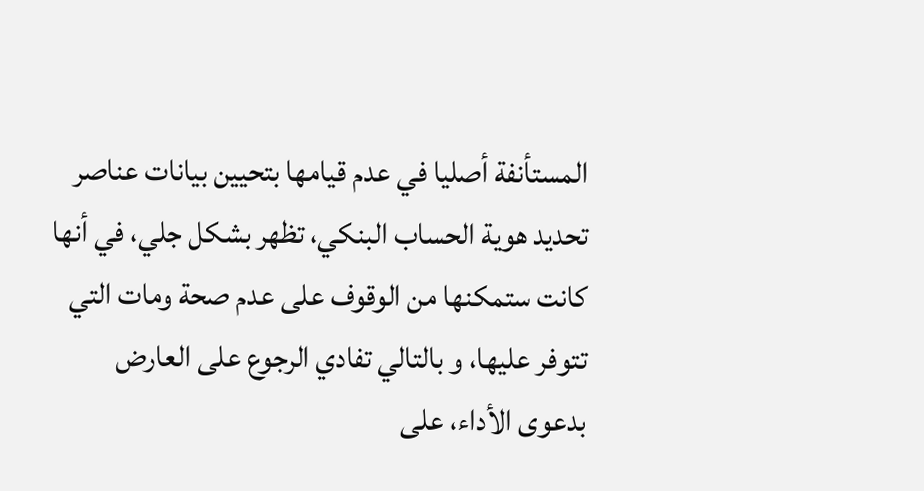المستأنفة أصليا في عدم قيامها بتحيين بيانات عناصر تحديد هوية الحساب البنكي، تظهر بشكل جلي، في أنها كانت ستمكنها من الوقوف على عدم صحة ومات التي تتوفر عليها، و بالتالي تفادي الرجوع على العارض بدعوى الأداء، على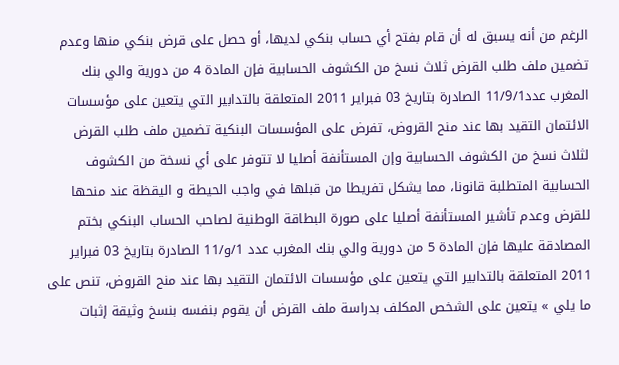الرغم من أنه يسبق له أن قام بفتح أي حساب بنكي لديها، أو حصل على قرض بنكي منها وعدم تضمين ملف طلب القرض ثلاث نسخ من الكشوف الحسابية فإن المادة 4 من دورية والي بنك المغرب عدد11/9/1 الصادرة بتاريخ 03 فبراير 2011 المتعلقة بالتدابير التي يتعين على مؤسسات الائتمان التقيد بها عند منح القروض، تفرض على المؤسسات البنكية تضمين ملف طلب القرض لثلاث نسخ من الكشوف الحسابية وإن المستأنفة أصليا لا تتوفر على أي نسخة من الكشوف الحسابية المتطلبة قانونا، مما يشكل تفريطا من قبلها في واجب الحيطة و اليقظة عند منحها للقرض وعدم تأشير المستأنفة أصليا على صورة البطاقة الوطنية لصاحب الحساب البنكي بختم المصادقة عليها فإن المادة 5 من دورية والي بنك المغرب عدد 1/و/11 الصادرة بتاريخ 03 فبراير 2011 المتعلقة بالتدابير التي يتعين على مؤسسات الائتمان التقيد بها عند منح القروض، تنص على ما يلي » يتعين على الشخص المكلف بدراسة ملف القرض أن يقوم بنفسه بنسخ وثيقة إثبات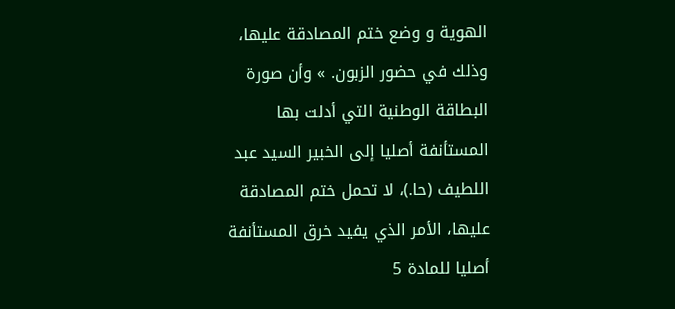الهوية و وضع ختم المصادقة عليها، وذلك في حضور الزبون. » وأن صورة البطاقة الوطنية التي أدلت بها المستأنفة أصليا إلى الخبير السيد عبد اللطيف (حا.)، لا تحمل ختم المصادقة عليها، الأمر الذي يفيد خرق المستأنفة أصليا للمادة 5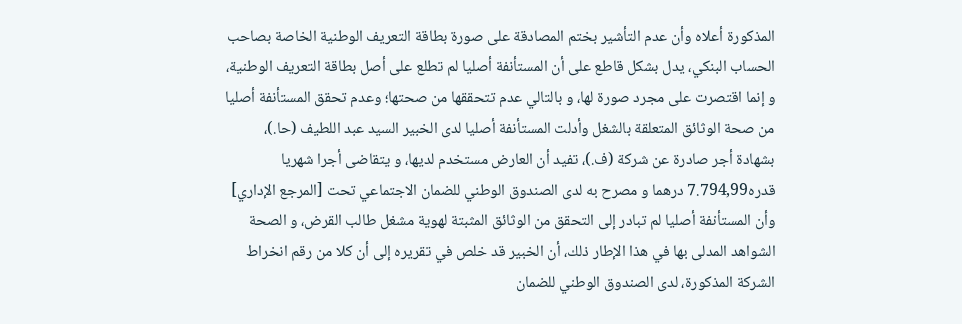المذكورة أعلاه وأن عدم التأشیر بختم المصادقة على صورة بطاقة التعريف الوطنية الخاصة بصاحب الحساب البنكي، يدل بشكل قاطع على أن المستأنفة أصليا لم تطلع على أصل بطاقة التعريف الوطنية، و إنما اقتصرت على مجرد صورة لها، و بالتالي عدم تتحققها من صحتها؛ وعدم تحقق المستأنفة أصليا من صحة الوثائق المتعلقة بالشغل وأدلت المستأنفة أصليا لدى الخبير السيد عبد اللطيف (حا.)، بشهادة أجر صادرة عن شركة (ف.)، تفيد أن العارض مستخدم لديها، و يتقاضى أجرا شهريا قدره7.794,99 درهما و مصرح به لدى الصندوق الوطني للضمان الاجتماعي تحت [المرجع الإداري] وأن المستأنفة أصليا لم تبادر إلى التحقق من الوثائق المثبتة لهوية مشغل طالب القرض، و الصحة الشواهد المدلى بها في هذا الإطار ذلك، أن الخبير قد خلص في تقريره إلى أن كلا من رقم انخراط الشركة المذكورة، لدى الصندوق الوطني للضمان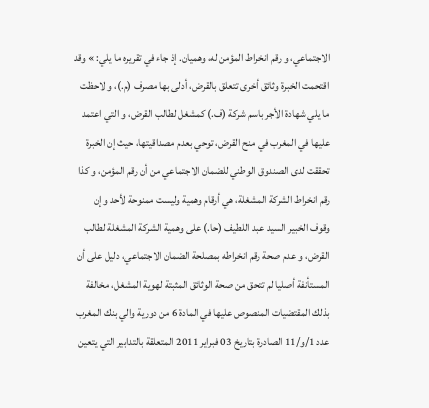الاجتماعي، و رقم انخراط المؤمن له، وهميان. إذ جاء في تقريره ما يلي: » وقد اقتحمت الخبرة وثائق أخرى تتعلق بالقرض، أدلى بها مصرف (م.)، و لاحظت ما يلي شهادة الأجر باسم شركة (ف.) كمشغل لطالب القرض، و التي اعتمد عليها في المغرب في منح القرض، توحي بعدم مصداقيتها، حيث إن الخبرة تحققت لدى الصندوق الوطني للضمان الاجتماعي من أن رقم المؤمن، و كذا رقم انخراط الشركة المشغلة، هي أرقام وهمية وليست ممنوحة لأحد وإن وقوف الخبير السيد عبد اللطيف (حا.) على وهمية الشركة المشغلة لطالب القرض، و عدم صحة رقم انخراطه بمصلحة الضمان الاجتماعي، دليل على أن المستأنفة أصليا لم تتحق من صحة الوثائق المثبتة لهوية المشغل، مخالفة بذلك المقتضيات المنصوص عليها في المادة 6 من دورية والي بنك المغرب عدد 1/و/11 الصادرة بتاريخ 03 فبراير 2011 المتعلقة بالتدابير التي يتعين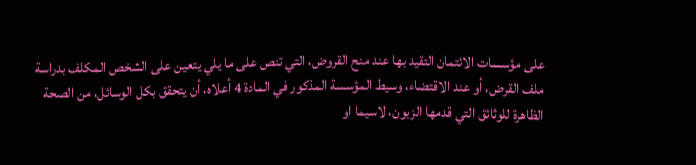على مؤسسات الائتمان التقيد بها عند منح القروض، التي تنص على ما يلي يتعين على الشخص المكلف بدراسة ملف القرض، أو عند الاقتضاء، وسيط المؤسسة المذكور في المادة 4 أعلاه، أن يتحقق بكل الوسائل، من الصحة الظاهرة للوثائق التي قدمها الزبون، لاسيما او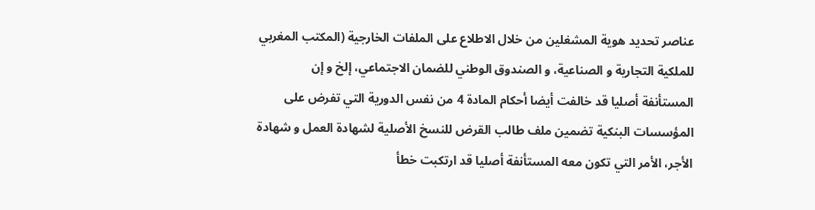عناصر تحديد هوية المشغلين من خلال الاطلاع على الملفات الخارجية (المكتب المغربي للملكية التجارية و الصناعية، و الصندوق الوطني للضمان الاجتماعي، إلخ و إن المستأنفة أصليا قد خالفت أيضا أحكام المادة 4 من نفس الدورية التي تفرض على المؤسسات البنكية تضمين ملف طالب القرض للنسخ الأصلية لشهادة العمل و شهادة الأجر، الأمر التي تكون معه المستأنفة أصليا قد ارتكبت خطأ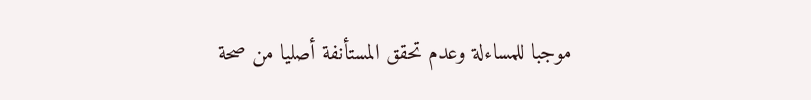موجبا للمساءلة وعدم تحقق المستأنفة أصليا من صحة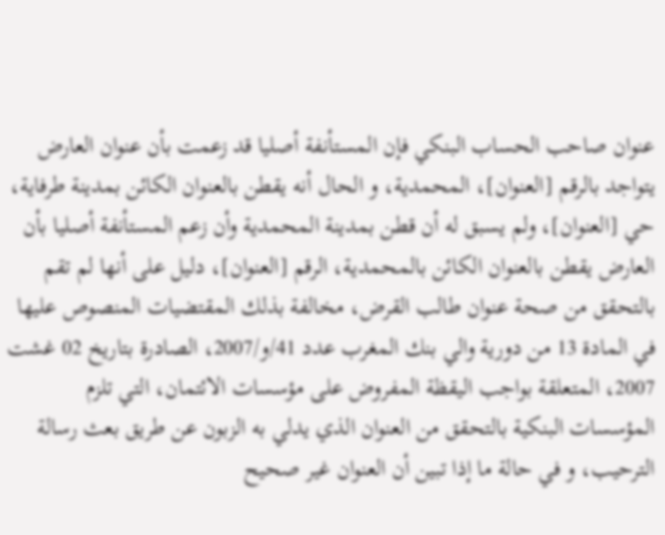عنوان صاحب الحساب البنكي فإن المستأنفة أصليا قد زعمت بأن عنوان العارض يتواجد بالرقم [العنوان]، المحمدية، و الحال أنه يقطن بالعنوان الكائن بمدينة طرفاية، حي [العنوان]، ولم يسبق له أن قطن بمدينة المحمدية وأن زعم المستأنفة أصليا بأن العارض يقطن بالعنوان الكائن بالمحمدية، الرقم [العنوان]، دليل على أنها لم تقم بالتحقق من صحة عنوان طالب القرض، مخالفة بذلك المقتضيات المنصوص عليها في المادة 13 من دورية والي بنك المغرب عدد 41/و/2007، الصادرة بتاريخ 02 غشت 2007، المتعلقة بواجب اليقظة المفروض على مؤسسات الائتمان، التي تلزم المؤسسات البنكية بالتحقق من العنوان الذي يدلي به الزبون عن طريق بعث رسالة الترحيب، و في حالة ما إذا تبين أن العنوان غير صحيح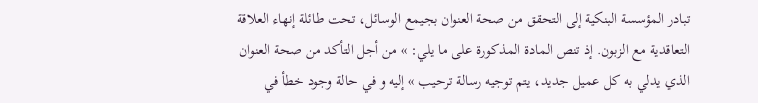تبادر المؤسسة البنكية إلى التحقق من صحة العنوان بجيمع الوسائل، تحت طائلة إنهاء العلاقة التعاقدية مع الزبون. إذ تنص المادة المذكورة على ما يلي: » من أجل التأكد من صحة العنوان الذي يدلي به كل عميل جديد، يتم توجيه رسالة ترحيب » إليه و في حالة وجود خطأ في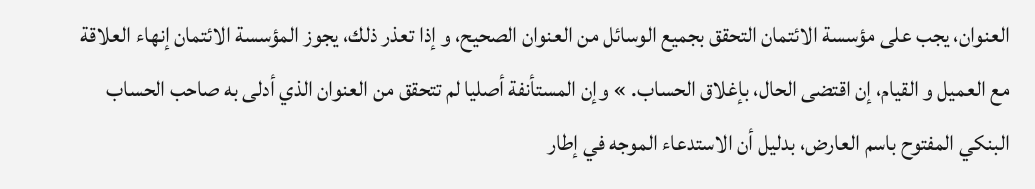العنوان، يجب على مؤسسة الائتمان التحقق بجميع الوسائل من العنوان الصحيح، و إذا تعذر ذلك، يجوز المؤسسة الائتمان إنهاء العلاقة مع العميل و القيام، إن اقتضى الحال، بإغلاق الحساب. » وإن المستأنفة أصليا لم تتحقق من العنوان الذي أدلى به صاحب الحساب البنكي المفتوح باسم العارض، بدليل أن الاستدعاء الموجه في إطار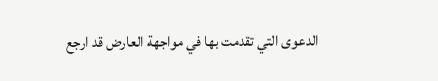الدعوى التي تقدمت بها في مواجهة العارض قد ارجع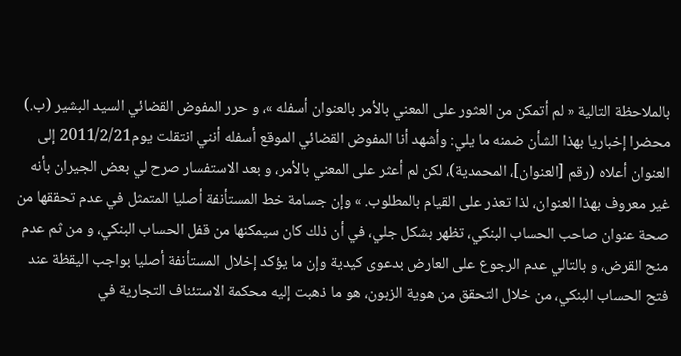بالملاحظة التالية « لم أتمكن من العثور على المعني بالأمر بالعنوان أسفله »، و حرر المفوض القضائي السيد البشير (ب.) محضرا إخباريا بهذا الشأن ضمنه ما يلي: وأشهد أنا المفوض القضائي الموقع أسفله أنني انتقلت يوم2011/2/21 إلى العنوان أعلاه (رقم [العنوان]، المحمدية)، لكن لم أعثر على المعني بالأمر، و بعد الاستفسار صرح لي بعض الجيران بأنه غير معروف بهذا العنوان، لذا تعذر على القيام بالمطلوب. » وإن جسامة خط المستأنفة أصليا المتمثل في عدم تحققها من صحة عنوان صاحب الحساب البنكي، تظهر بشكل جلي، في أن ذلك كان سيمكنها من قفل الحساب البنكي، و من ثم عدم منح القرض، و بالتالي عدم الرجوع على العارض بدعوی کیدية وإن ما يؤكد إخلال المستأنفة أصليا بواجب اليقظة عند فتح الحساب البنكي، من خلال التحقق من هوية الزبون، هو ما ذهبت إليه محكمة الاستئناف التجارية في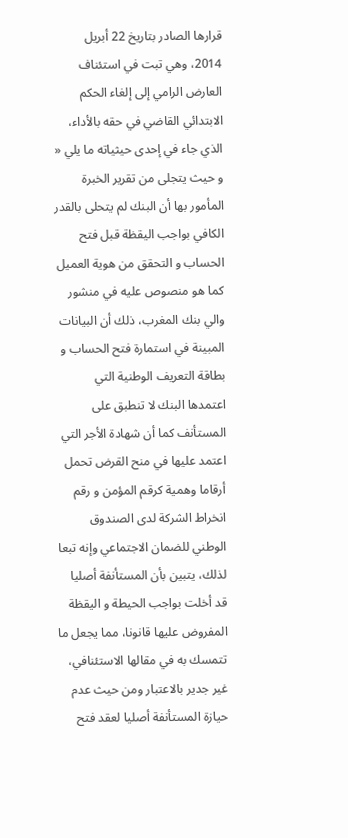قرارها الصادر بتاريخ 22 أبريل 2014، وهي تبت في استئناف العارض الرامي إلى إلغاء الحكم الابتدائي القاضي في حقه بالأداء، الذي جاء في إحدى حيثياته ما يلي « و حيث يتجلى من تقرير الخبرة المأمور بها أن البنك لم يتحلى بالقدر الكافي بواجب اليقظة قبل فتح الحساب و التحقق من هوية العميل كما هو منصوص عليه في منشور والي بنك المغرب، ذلك أن البيانات المبينة في استمارة فتح الحساب و بطاقة التعريف الوطنية التي اعتمدها البنك لا تنطبق على المستأنف كما أن شهادة الأجر التي اعتمد عليها في منح القرض تحمل أرقاما وهمية كرقم المؤمن و رقم انخراط الشركة لدى الصندوق الوطني للضمان الاجتماعي وإنه تبعا لذلك، يتبين بأن المستأنفة أصليا قد أخلت بواجب الحيطة و اليقظة المفروض عليها قانونا، مما يجعل ما تتمسك به في مقالها الاستئنافي، غير جدير بالاعتبار ومن حيث عدم حيازة المستأنفة أصليا لعقد فتح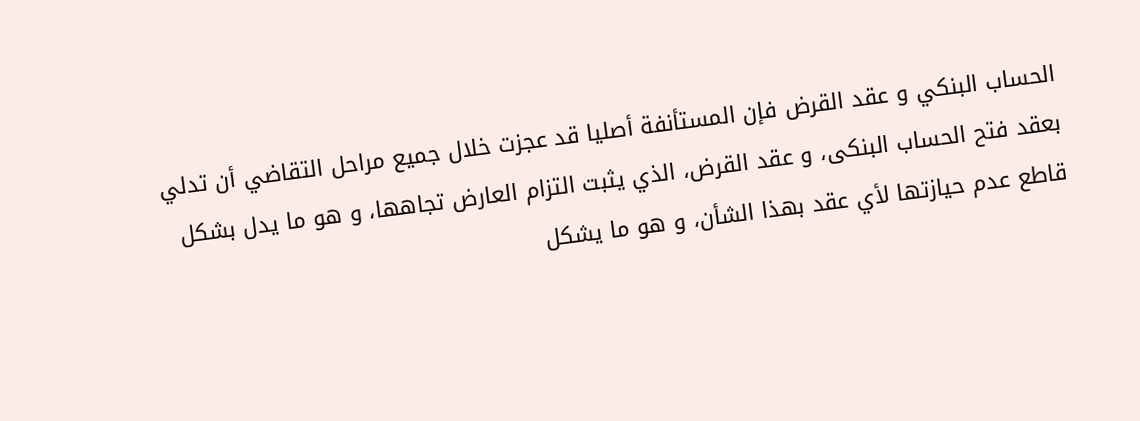الحساب البنكي و عقد القرض فإن المستأنفة أصليا قد عجزت خلال جميع مراحل التقاضي أن تدلي بعقد فتح الحساب البنكی، و عقد القرض، الذي يثبت التزام العارض تجاهها، و هو ما يدل بشكل قاطع عدم حيازتها لأي عقد بهذا الشأن، و هو ما يشكل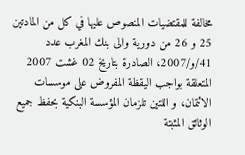مخالفة للمقتضيات المنصوص عليها في كل من المادتين 25 و 26 من دورية والى بنك المغرب عدد 41/و/2007، الصادرة بتاريخ 02 غشت 2007 المتعلقة بواجب اليقظة المفروض على موسسات الائتمان، و اللتين تلزمان المؤسسة البنكية بحفظ جميع الوثائق المثبتة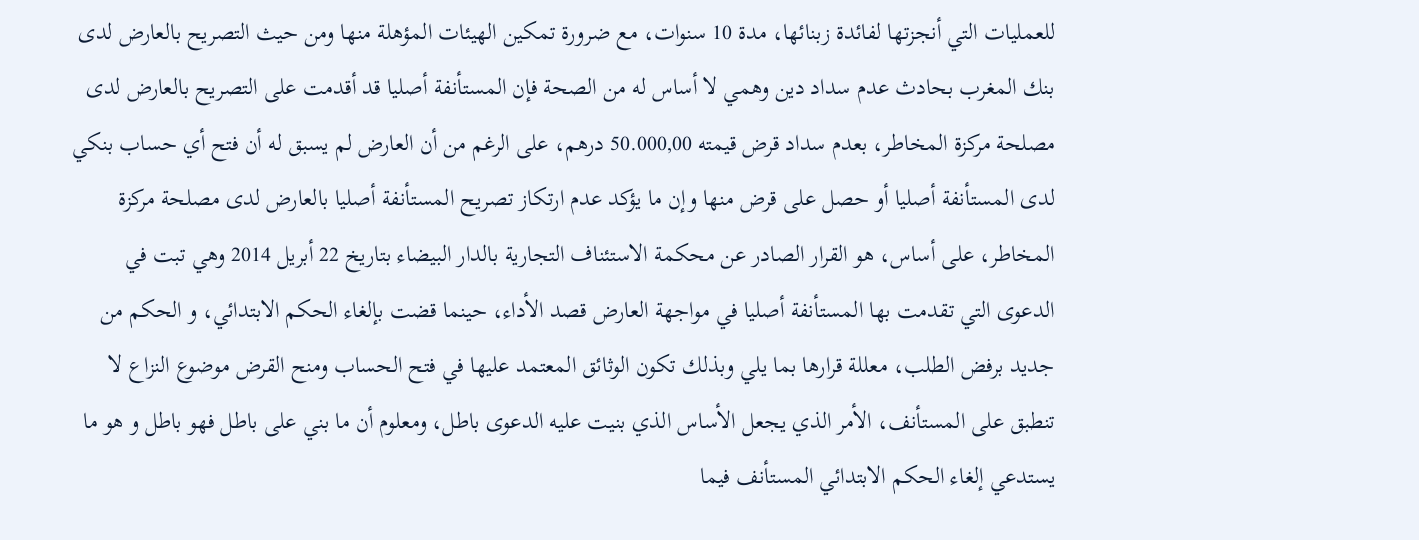للعمليات التي أنجزتها لفائدة زبنائها، مدة 10 سنوات، مع ضرورة تمكين الهيئات المؤهلة منها ومن حيث التصريح بالعارض لدى بنك المغرب بحادث عدم سداد دين وهمي لا أساس له من الصحة فإن المستأنفة أصليا قد أقدمت على التصريح بالعارض لدى مصلحة مركزة المخاطر، بعدم سداد قرض قيمته 50.000,00 درهم، على الرغم من أن العارض لم يسبق له أن فتح أي حساب بنكي لدى المستأنفة أصليا أو حصل على قرض منها وإن ما يؤكد عدم ارتكاز تصريح المستأنفة أصليا بالعارض لدى مصلحة مركزة المخاطر، على أساس، هو القرار الصادر عن محكمة الاستئناف التجارية بالدار البيضاء بتاريخ 22 أبريل 2014 وهي تبت في الدعوى التي تقدمت بها المستأنفة أصليا في مواجهة العارض قصد الأداء، حينما قضت بإلغاء الحكم الابتدائي، و الحكم من جديد برفض الطلب، معللة قرارها بما يلي وبذلك تكون الوثائق المعتمد عليها في فتح الحساب ومنح القرض موضوع النزاع لا تنطبق على المستأنف، الأمر الذي يجعل الأساس الذي بنيت عليه الدعوى باطل، ومعلوم أن ما بني على باطل فهو باطل و هو ما يستدعي إلغاء الحكم الابتدائي المستأنف فيما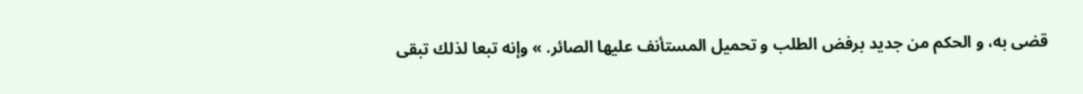قضى به، و الحكم من جديد برفض الطلب و تحميل المستأنف عليها الصائر. » وإنه تبعا لذلك تبقى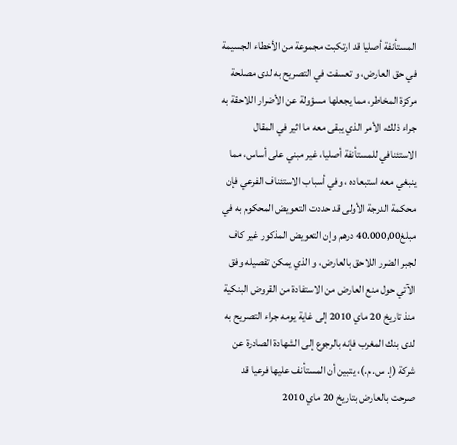المستأنفة أصليا قد ارتكبت مجموعة من الأخطاء الجسيمة في حق العارض، و تعسفت في التصريح به لدى مصلحة مركزة المخاطر، مما يجعلها مسؤولة عن الأضرار اللاحقة به جراء ذلك، الأمر الذي يبقى معه ما اثير في المقال الاستئنافي للمستأنفة أصليا، غير مبني على أساس، مما ينبغي معه استبعاده ، وفي أسباب الاستئناف الفرعي فإن محكمة الدرجة الأولى قد حددت التعويض المحكوم به في مبلغ40.000,00 درهم وإن التعويض المذكور غير كاف لجبر الضرر اللاحق بالعارض، و الذي يمكن تفصيله وفق الآتي حول منع العارض من الاستفادة من القروض البنكية منذ تاريخ 20 ماي 2010 إلى غاية يومه جراء التصريح به لدى بنك المغرب فإنه بالرجوع إلى الشهادة الصادرة عن شركة (إ. س. م.)، يتبين أن المستأنف عليها فرعيا قد صرحت بالعارض بتاريخ 20 ماي 2010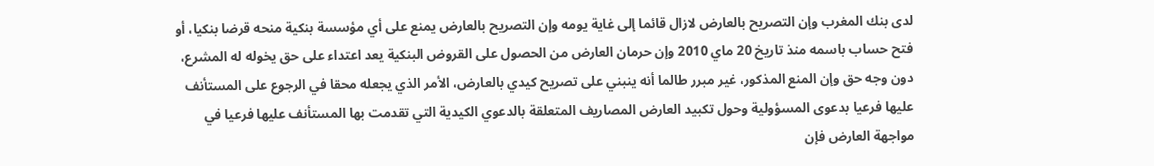لدى بنك المغرب وإن التصريح بالعارض لازال قائما إلى غاية يومه وإن التصريح بالعارض يمنع على أي مؤسسة بنكية منحه قرضا بنكيا، أو فتح حساب باسمه منذ تاريخ 20 ماي 2010 وإن حرمان العارض من الحصول على القروض البنكية يعد اعتداء على حق يخوله له المشرع، دون وجه حق وإن المنع المذكور، غير مبرر طالما أنه ينبني على تصريح کيدي بالعارض، الأمر الذي يجعله محقا في الرجوع على المستأنف عليها فرعيا بدعوى المسؤولية وحول تكبيد العارض المصاريف المتعلقة بالدعوي الكيدية التي تقدمت بها المستأنف عليها فرعيا في مواجهة العارض فإن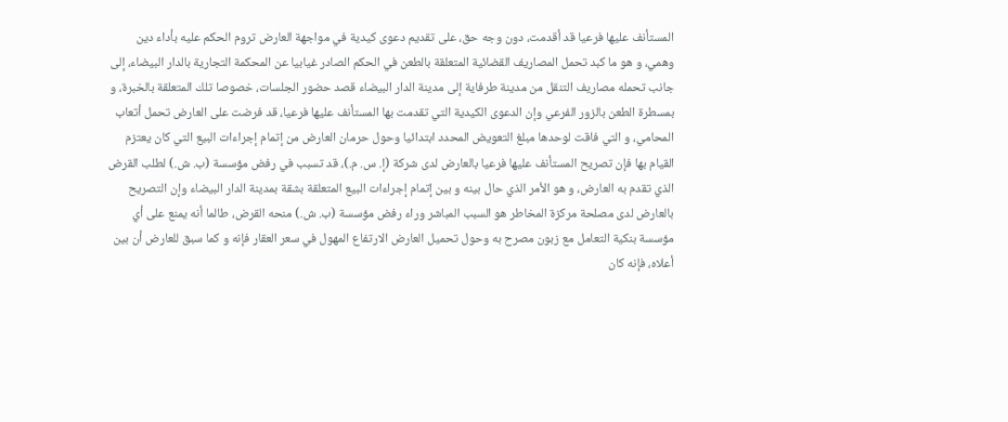المستأنف عليها فرعيا قد أقدمت، دون وجه حق، على تقديم دعوى كيدية في مواجهة العارض تروم الحكم عليه بأداء دین وهمي، و هو ما كبد تحمل المصاريف القضائية المتعلقة بالطعن في الحكم الصادر غيابيا عن المحكمة التجارية بالدار البيضاء، إلى جانب تحمله مصاريف التنقل من مدينة طرفاية إلى مدينة الدار البيضاء قصد حضور الجلسات، خصوصا تلك المتعلقة بالخبرة، و بمسطرة الطعن بالزور الفرعي وإن الدعوى الكيدية التي تقدمت بها المستأنف عليها فرعيا، قد فرضت على العارض تحمل أتعاب المحامي، و التي فاقت لوحدها مبلغ التعويض المحدد ابتدائيا وحول حرمان العارض من إتمام إجراءات البيع التي كان يعتزم القيام بها فإن تصريح المستأنف عليها فرعيا بالعارض لدى شركة (إ. س. م.)، قد تسبب في رفض مؤسسة (ب. ش.) لطلب القرض الذي تقدم به العارض، و هو الأمر الذي حال بينه و بين إتمام إجراءات البيع المتعلقة بشقة بمدينة الدار البيضاء وإن التصريح بالعارض لدى مصلحة مركزة المخاطر هو السبب المباشر وراء رفض مؤسسة (ب. ش.) منحه القرض، طالما أنه يمنع على أي مؤسسة بنكية التعامل مع زبون مصرح به وحول تحميل العارض الارتفاع المهول في سعر العقار فإنه و كما سبق للعارض أن بين أعلاه، فإنه كان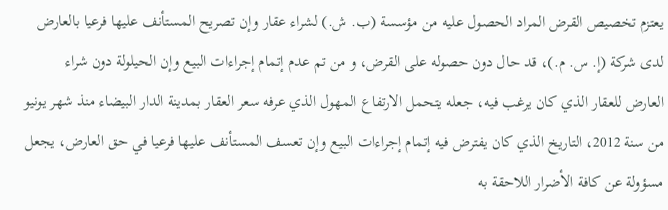يعتزم تخصيص القرض المراد الحصول عليه من مؤسسة (ب. ش.) لشراء عقار وإن تصريح المستأنف عليها فرعيا بالعارض لدى شركة (إ. س. م.)، قد حال دون حصوله على القرض، و من تم عدم إتمام إجراءات البيع وإن الحيلولة دون شراء العارض للعقار الذي كان يرغب فيه، جعله يتحمل الارتفاع المهول الذي عرفه سعر العقار بمدينة الدار البيضاء منذ شهر يونيو من سنة 2012، التاريخ الذي كان يفترض فيه إتمام إجراءات البيع وإن تعسف المستأنف عليها فرعيا في حق العارض، يجعل مسؤولة عن كافة الأضرار اللاحقة به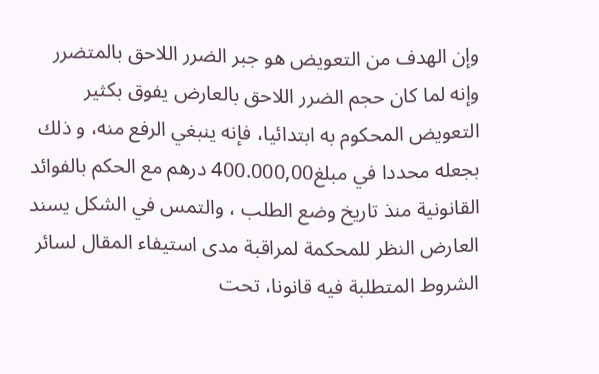وإن الهدف من التعويض هو جبر الضرر اللاحق بالمتضرر وإنه لما كان حجم الضرر اللاحق بالعارض يفوق بكثير التعويض المحكوم به ابتدائيا، فإنه ينبغي الرفع منه، و ذلك بجعله محددا في مبلغ400.000,00 درهم مع الحكم بالفوائد القانونية منذ تاریخ وضع الطلب ، والتمس في الشكل يسند العارض النظر للمحكمة لمراقبة مدى استيفاء المقال لسائر الشروط المتطلبة فيه قانونا، تحت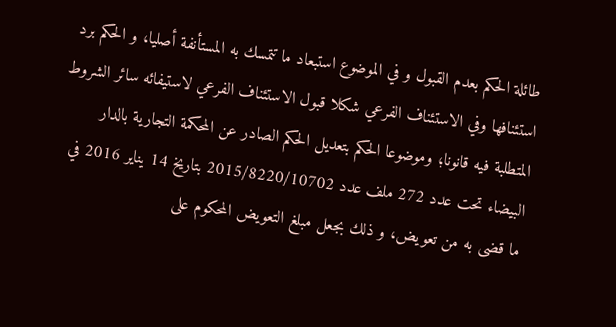طائلة الحكم بعدم القبول و في الموضوع استبعاد ما تتمسك به المستأنفة أصليا، و الحكم برد استئنافها وفي الاستئناف الفرعي شکلا قبول الاستئناف الفرعي لاستيفائه سائر الشروط المتطلبة فيه قانونا؛ وموضوعا الحكم بتعديل الحكم الصادر عن المحكمة التجارية بالدار البيضاء تحت عدد 272 ملف عدد 2015/8220/10702 بتاريخ 14 يناير 2016 في ما قضى به من تعويض، و ذلك بجعل مبلغ التعويض المحكوم على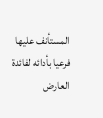المستأنف عليها فرعيا بأدائه لفائدة العارض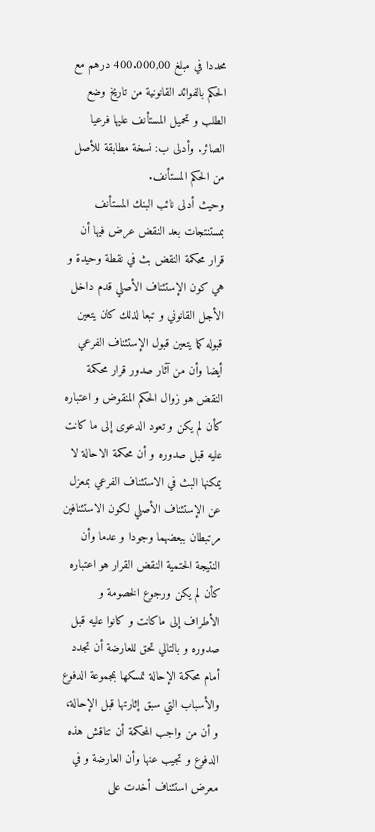محددا في مبلغ 400.000,00 درهم مع الحكم بالفوائد القانونية من تاريخ وضع الطلب و تحميل المستأنف عليها فرعيا الصائر. وأدلى ب: نسخة مطابقة للأصل من الحكم المستأنف.
وحيث أدلى نائب البنك المستأنف بمستنتجات بعد النقض عرض فيها أن قرار محكمة النقض بث في نقطة وحيدة و هي كون الإستئناف الأصلي قدم داخل الأجل القانوني و تبعا لذلك كان يتعين قبوله كما يتعين قبول الإستئناف الفرعي أيضا وأن من آثار صدور قرار محكمة النقض هو زوال الحكم المنقوض و اعتباره كأن لم يكن و تعود الدعوى إلى ما كانت عليه قبل صدوره و أن محكمة الاحالة لا يمكنها البث في الاستئناف الفرعي بمعزل عن الإستئناف الأصلي لكون الاستئنافين مرتبطان ببعضهما وجودا و عدما وأن النتيجة الحتمية النقض القرار هو اعتباره كأن لم يكن ورجوع الخصومة و الأطراف إلى ماكانت و كانوا عليه قبل صدوره و بالتالي تحق للعارضة أن تجدد أمام محكمة الإحالة تمسكها بمجموعة الدفوع والأسباب التي سبق إثارتها قبل الإحالة، و أن من واجب المحكمة أن تناقش هذه الدفوع و تجيب عنها وأن العارضة و في معرض استئناف أخدت على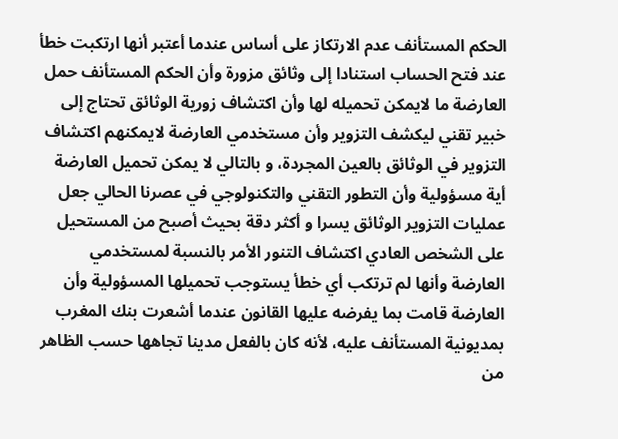الحكم المستأنف عدم الارتكاز على أساس عندما أعتبر أنها ارتكبت خطأ عند فتح الحساب استنادا إلى وثائق مزورة وأن الحكم المستأنف حمل العارضة ما لايمكن تحميله لها وأن اكتشاف زورية الوثائق تحتاج إلى خبير تقني ليكشف التزوير وأن مستخدمي العارضة لايمكنهم اكتشاف التزوير في الوثائق بالعين المجردة، و بالتالي لا يمكن تحميل العارضة أية مسؤولية وأن التطور التقني والتكنولوجي في عصرنا الحالي جعل عمليات التزوير الوثائق يسرا و أكثر دقة بحيث أصبح من المستحيل على الشخص العادي اكتشاف التنور الأمر بالنسبة لمستخدمي العارضة وأنها لم ترتكب أي خطأ يستوجب تحميلها المسؤولية وأن العارضة قامت بما يفرضه عليها القانون عندما أشعرت بنك المغرب بمديونية المستأنف عليه، لأنه كان بالفعل مدينا تجاهها حسب الظاهر من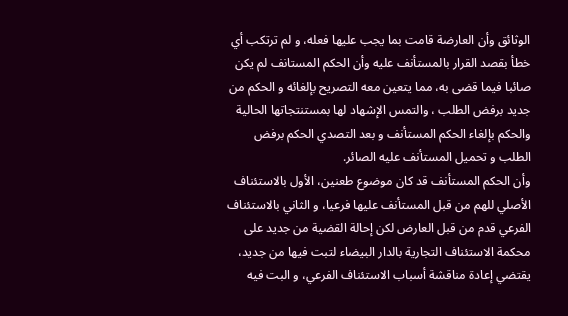الوثائق وأن العارضة قامت بما يجب عليها فعله، و لم ترتكب أي خطأ بقصد القرار بالمستأنف عليه وأن الحكم المستانف لم يكن صائبا فيما قضى به، مما يتعين معه التصريح بإلغائه و الحكم من جديد برفض الطلب ، والتمس الإشهاد لها بمستنتجاتها الحالية والحكم بإلغاء الحكم المستأنف و بعد التصدي الحكم برفض الطلب و تحميل المستأنف عليه الصائر.
وأن الحكم المستأنف قد كان موضوع طعنين، الأول بالاستئناف الأصلي للهم من قبل المستأنف عليها فرعيا، و الثاني بالاستئناف الفرعي قدم من قبل العارض لكن إحالة القضية من جديد على محكمة الاستئناف التجارية بالدار البيضاء لتبت فيها من جديد، يقتضي إعادة مناقشة أسباب الاستئناف الفرعي، و البت فيه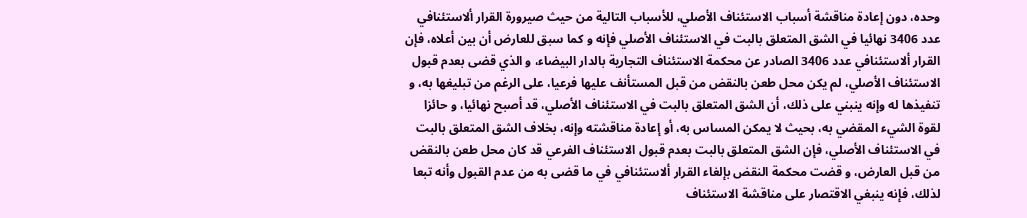وحده، دون إعادة مناقشة أسباب الاستئناف الأصلي، للأسباب التالية من حيث صيرورة القرار ألاستئنافي عدد 3406 نهائيا في الشق المتعلق بالبت في الاستئناف الأصلي فإنه و كما سبق للعارض أن بين أعلاه، فإن القرار ألاستئنافي عدد 3406 الصادر عن محكمة الاستئناف التجارية بالدار البيضاء، و الذي قضى بعدم قبول الاستئناف الأصلي، لم يكن محل طعن بالنقض من قبل المستأنف عليها فرعيا، على الرغم من تبليغها به، و تنفيذها له وإنه ينبني على ذلك، أن الشق المتعلق بالبت في الاستئناف الأصلي، قد أصبح نهائيا، و حائزا لقوة الشيء المقضي به، بحيث لا يمكن المساس به، أو إعادة مناقشته وإنه، بخلاف الشق المتعلق بالبت في الاستئناف الأصلي، فإن الشق المتعلق بالبت بعدم قبول الاستئناف الفرعي قد كان محل طعن بالنقض من قبل العارض، و قضت محكمة النقض بإلغاء القرار ألاستئنافي في ما قضی به من عدم القبول وأنه تبعا لذلك، فإنه ينبغي الاقتصار على مناقشة الاستئناف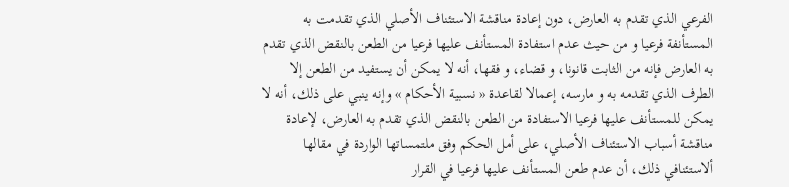الفرعي الذي تقدم به العارض، دون إعادة مناقشة الاستئناف الأصلي الذي تقدمت به المستأنفة فرعيا و من حيث عدم استفادة المستأنف عليها فرعيا من الطعن بالنقض الذي تقدم به العارض فإنه من الثابت قانونا، و قضاء، و فقها، أنه لا يمكن أن يستفيد من الطعن إلا الطرف الذي تقدمه به و مارسه، إعمالا لقاعدة « نسبية الأحكام » وإنه ينبي على ذلك، أنه لا يمكن للمستأنف عليها فرعيا الاستفادة من الطعن بالنقض الذي تقدم به العارض، لإعادة مناقشة أسباب الاستئناف الأصلي، على أمل الحكم وفق ملتمساتها الواردة في مقالها ألاستئنافي ذلك، أن عدم طعن المستأنف عليها فرعيا في القرار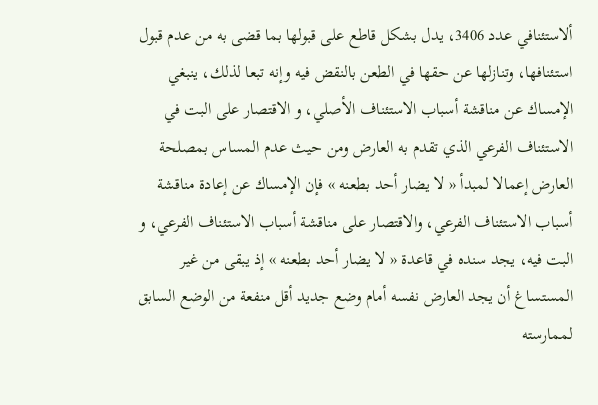ألاستئنافي عدد 3406، يدل بشكل قاطع على قبولها بما قضى به من عدم قبول استئنافها، وتنازلها عن حقها في الطعن بالنقض فيه وإنه تبعا لذلك، ينبغي الإمساك عن مناقشة أسباب الاستئناف الأصلي، و الاقتصار على البت في الاستئناف الفرعي الذي تقدم به العارض ومن حيث عدم المساس بمصلحة العارض إعمالا لمبدأ « لا يضار أحد بطعنه » فإن الإمساك عن إعادة مناقشة أسباب الاستئناف الفرعي، والاقتصار على مناقشة أسباب الاستئناف الفرعي، و البت فيه، يجد سنده في قاعدة « لا يضار أحد بطعنه » إذ يبقى من غير المستساغ أن يجد العارض نفسه أمام وضع جديد أقل منفعة من الوضع السابق لممارسته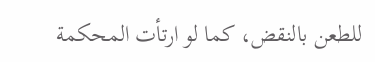للطعن بالنقض، كما لو ارتأت المحكمة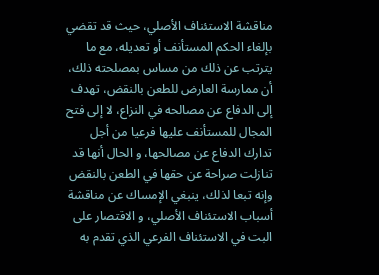مناقشة الاستئناف الأصلي، حيث قد تقضي بإلغاء الحكم المستأنف أو تعديله، مع ما يترتب عن ذلك من مساس بمصلحته ذلك، أن ممارسة العارض للطعن بالنقض، تهدف إلى الدفاع عن مصالحه في النزاع، لا إلى فتح المجال للمستأنف عليها فرعيا من أجل تدارك الدفاع عن مصالحها، و الحال أنها قد تنازلت صراحة عن حقها في الطعن بالنقض وإنه تبعا لذلك، ينبغي الإمساك عن مناقشة أسباب الاستئناف الأصلي، و الاقتصار على البت في الاستئناف الفرعي الذي تقدم به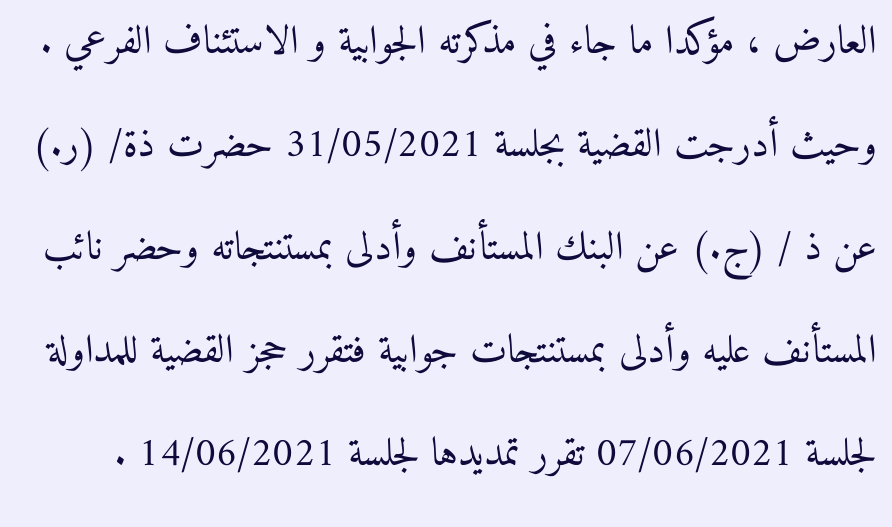العارض ، مؤكدا ما جاء في مذكرته الجوابية و الاستئناف الفرعي .
وحيث أدرجت القضية بجلسة 31/05/2021 حضرت ذة/ (ر.) عن ذ / (ج.) عن البنك المستأنف وأدلى بمستنتجاته وحضر نائب المستأنف عليه وأدلى بمستنتجات جوابية فتقرر حجز القضية للمداولة لجلسة 07/06/2021 تقرر تمديدها لجلسة 14/06/2021 .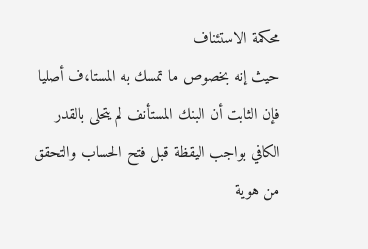محكمة الاستئناف
حيث إنه بخصوص ما تمسك به المستا،ف أصليا فإن الثابت أن البنك المستأنف لم يتحلى بالقدر الكافي بواجب اليقظة قبل فتح الحساب والتحقق من هوية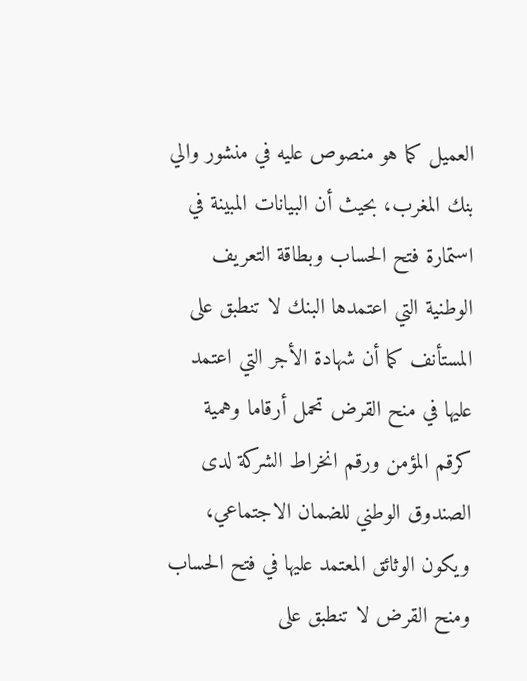العميل كما هو منصوص عليه في منشور والي بنك المغرب، بحيث أن البيانات المبينة في استمارة فتح الحساب وبطاقة التعريف الوطنية التي اعتمدها البنك لا تنطبق على المستأنف كما أن شهادة الأجر التي اعتمد عليها في منح القرض تحمل أرقاما وهمية كرقم المؤمن ورقم انخراط الشركة لدى الصندوق الوطني للضمان الاجتماعي، ويكون الوثائق المعتمد عليها في فتح الحساب ومنح القرض لا تنطبق على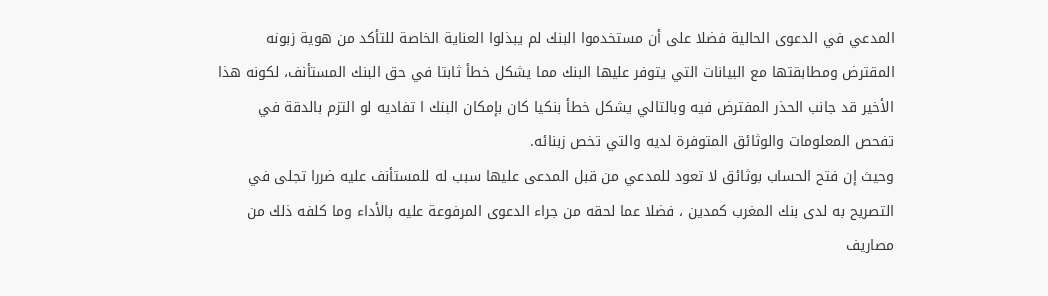المدعي في الدعوى الحالية فضلا على أن مستخدموا البنك لم يبذلوا العناية الخاصة للتأكد من هوية زبونه المقترض ومطابقتها مع البيانات التي يتوفر عليها البنك مما يشكل خطأ ثابتا في حق البنك المستأنف، لكونه هذا الأخير قد جانب الحذر المفترض فيه وبالتالي يشكل خطأ بنكيا كان بإمكان البنك ا تفاديه لو التزم بالدقة في تفحص المعلومات والوثائق المتوفرة لديه والتي تخص زبنائه.
وحيث إن فتح الحساب بوثائق لا تعود للمدعي من قبل المدعى عليها سبب له للمستأنف عليه ضررا تجلى في التصريح به لدى بنك المغرب كمدين ، فضلا عما لحقه من جراء الدعوى المرفوعة عليه بالأداء وما كلفه ذلك من مصاريف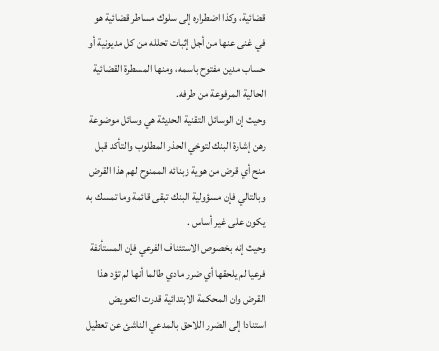قضائية، وكذا اضطراره إلى سلوك مساطر قضائية هو في غنى عنها من أجل إثبات تحلله من كل مديونية أو حساب مدين مفتوح باسمه، ومنها المسطرة القضائية الحالية المرفوعة من طرفه.
وحيث إن الوسائل التقنية الحديثة هي وسائل موضوعة رهن إشارة البنك لتوخي الحذر المطلوب والتأكد قبل منح أي قرض من هوية زبنائه الممنوح لهم هذا القرض وبالتالي فإن مسؤولية البنك تبقى قائمة وما تمسك به يكون على غير أساس .
وحيث إنه بخصوص الاستئناف الفرعي فإن المستأنفة فرعيا لم يلحقها أي ضرر مادي طالما أنها لم تؤد هذا القرض وان المحكمة الابتدائية قدرت التعويض استنادا إلى الضرر اللاحق بالمدعي الناشئ عن تعطيل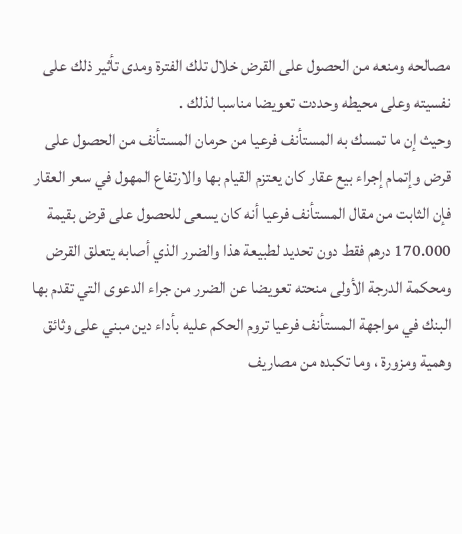مصالحه ومنعه من الحصول على القرض خلال تلك الفترة ومدى تأثير ذلك على نفسيته وعلى محيطه وحددت تعويضا مناسبا لذلك .
وحيث إن ما تمسك به المستأنف فرعيا من حرمان المستأنف من الحصول على قرض وإتمام إجراء بيع عقار كان يعتزم القيام بها والارتفاع المهول في سعر العقار فإن الثابت من مقال المستأنف فرعيا أنه كان يسعى للحصول على قرض بقيمة 170.000 درهم فقط دون تحديد لطبيعة هذا والضرر الذي أصابه يتعلق القرض ومحكمة الدرجة الأولى منحته تعويضا عن الضرر من جراء الدعوى التي تقدم بها البنك في مواجهة المستأنف فرعيا تروم الحكم عليه بأداء دین مبني على وثائق وهمية ومزورة ، وما تكبده من مصاريف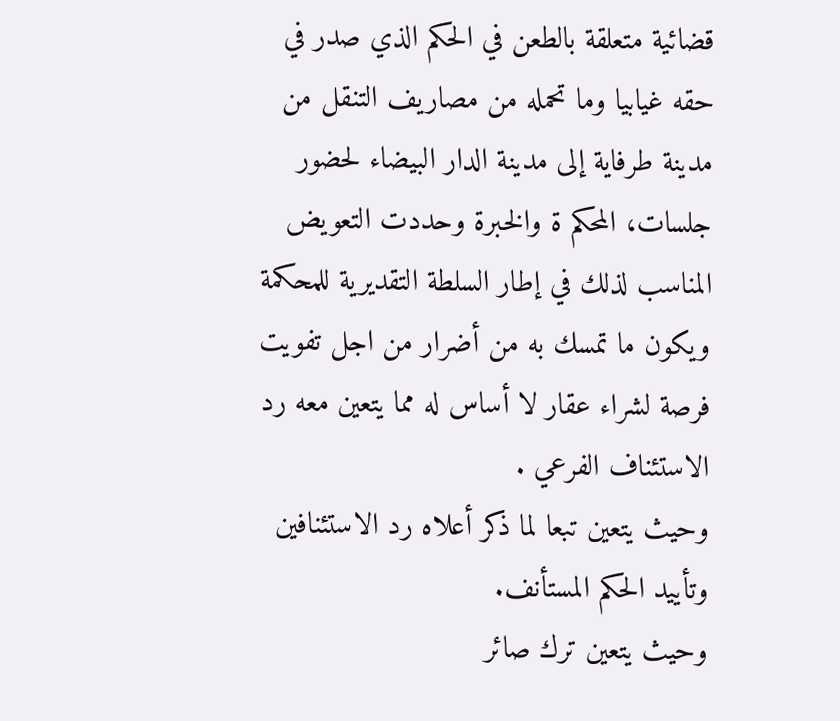قضائية متعلقة بالطعن في الحكم الذي صدر في حقه غيابيا وما تحمله من مصاريف التنقل من مدينة طرفاية إلى مدينة الدار البيضاء لحضور جلسات، المحكم ة والخبرة وحددت التعويض المناسب لذلك في إطار السلطة التقديرية للمحكمة ويكون ما تمسك به من أضرار من اجل تفويت فرصة لشراء عقار لا أساس له مما يتعين معه رد الاستئناف الفرعي .
وحيث يتعين تبعا لما ذكر أعلاه رد الاستئنافين وتأييد الحكم المستأنف.
وحيث يتعين ترك صائر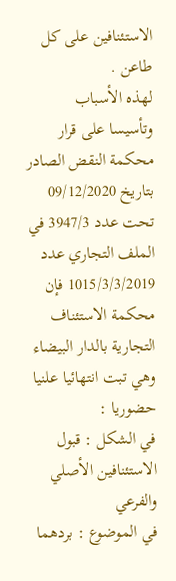الاستئنافين على كل طاعن .
لهذه الأسباب
وتأسيسا على قرار محكمة النقض الصادر بتاريخ 09/12/2020 تحت عدد 3947/3 في الملف التجاري عدد 1015/3/3/2019 فإن محكمة الاستئناف التجارية بالدار البيضاء وهي تبت انتهائيا علنيا حضوريا :
في الشكل : قبول الاستئنافين الأصلي والفرعي
في الموضوع : بردهما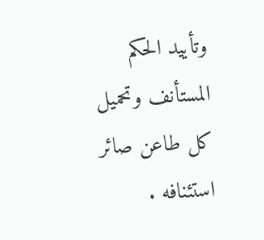وتأييد الحكم المستأنف وتحميل كل طاعن صائر استئنافه .